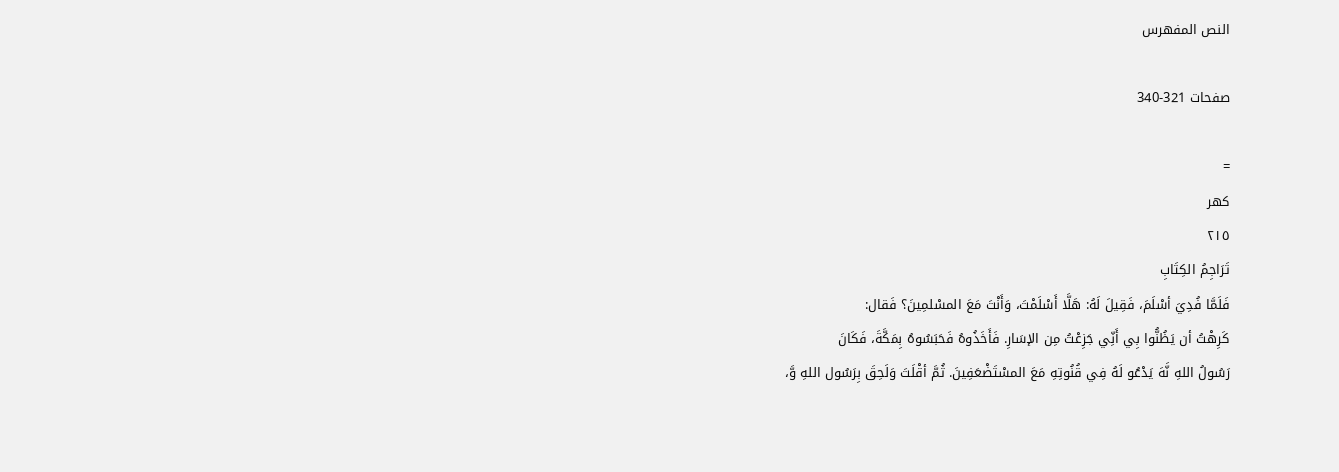النص المفهرس

صفحات 321-340

=
كهر
٢١٥
تَرَاجِمُ الكِتَابِ
فَلَمَّا فُدِيَ أسْلَمَ، فَقِيلَ لَهُ: هَلَّا أَسْلَمْتَ، وَأَنْتَ مَعَ المسْلمِينَ؟ فَقال:
كَرِهْتُ أن يَظُنُّوا بِي أَنِّي جَزِعْتُ مِن الإسَارِ. فَأَخَذُوهُ فَحَبَسُوهُ بِمَكَّةَ، فَكَانَ
رَسُولُ اللهِ نَّهَ يَدْعُو لَهُ فِي قُنُوتِهِ مَعَ المسْتَضْعَفِينَ. ثُمَّ أقْلَتَ وَلَحِقَ بِرَسُول اللهِ وَّ،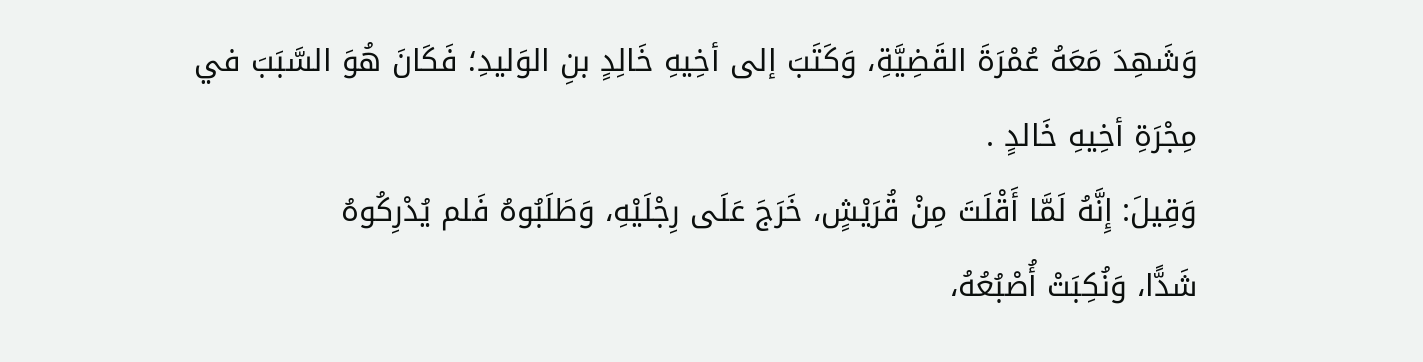وَشَهِدَ مَعَهُ عُمْرَةَ القَضِيَّةِ، وَكَتَبَ إلى أخِيهِ خَالِدٍ بنِ الوَليدِ؛ فَكَانَ هُوَ السَّبَبَ في
مِجْرَةِ أخِيهِ خَالدٍ .
وَقِيلَ: إِنَّهُ لَمَّا أَقْلَتَ مِنْ قُرَيْشٍ، خَرَجَ عَلَى رِجْلَيْهِ، وَطَلَبُوهُ فَلم يُدْرِكُوهُ
شَدًّا، وَنُكِبَتْ أُصْبُعُهُ،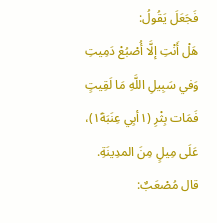فَجَعَلَ يَقُولُ:
هَلْ أَنْتِ إلَّا أُصْبُعْ دَمِيتِ وَفي سَبِيلِ اللَّهِ مَا لَقِيتٍ
فَمَات بِثْرِ (١أبِي عِنَبَة١ً)، عَلَى مِيلٍ مِنَ المدِينَةِ. قال مُصْعَبٌ: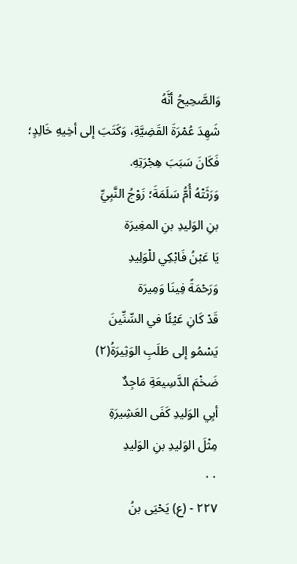وَالصَّحِيحُ أنَّهُ
شَهِدَ عُمْرَةَ القَضِيَّةِ، وَكَتَبَ إلى أخِيهِ خَالِدٍ؛ فَكَانَ سَبَبَ هِجْرَتِهِ.
وَرَثَتْهُ أُمُّ سَلَمَةَ؛ زَوْجُ النَّبِيِّ
بنِ الوَليدِ بنِ المغِيرَة
يَا عَبْنُ فَابْكِي للْوَلِيدِ
وَرَحْمَةً فِينَا وَمِيرَة
قَدْ كَانِ عَيْئًا في السِّنِّينَ
يَسْمُو إلى طَلَبِ الوَثِيرَةُ(٢)
ضَخْمَ الدَّسِيعَةِ مَاجِدٌ
أبِي الوَليدِ كَفَى العَشِيرَةِ
مِثْلَ الوَليدِ بنِ الوَليدِ
٠٠
٢٢٧ - (ع) يَحْيَى بنُ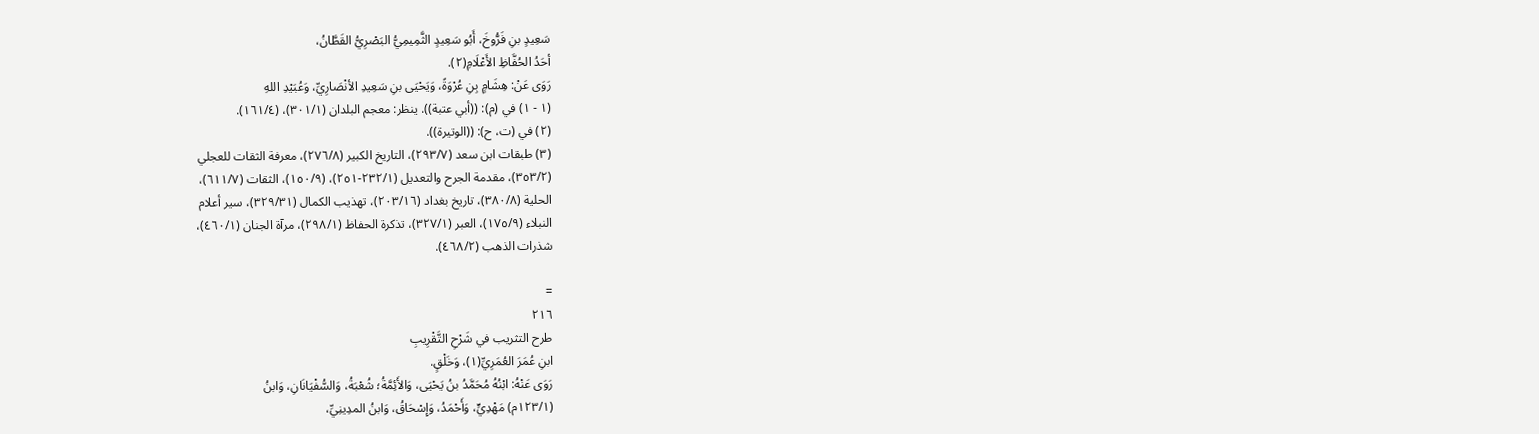سَعِيدٍ بنِ فَرُّوخَ، أَبُو سَعِيدٍ الثَّمِيمِيُّ البَصْرِيُّ القَطَّانُ،
أحَدُ الحُفَّاظِ الأَعْلَامِ(٢).
رَوَى عَنْ: هِشَامٍ بِنِ عُرْوَةً، وَيَحْيَى بنِ سَعِيدِ الأنْصَارِيِّ، وَعُبَيْدِ اللهِ
(١ - ١) في (م): ((أبي عتبة)). ينظر: معجم البلدان (٣٠١/١)، (١٦١/٤).
(٢) في (ت، ح): ((الوتيرة)).
(٣) طبقات ابن سعد (٢٩٣/٧)، التاريخ الكبير (٢٧٦/٨)، معرفة الثقات للعجلي
(٣٥٣/٢)، مقدمة الجرح والتعديل (٢٣٢/١-٢٥١)، (١٥٠/٩)، الثقات (٦١١/٧)،
الحلية (٣٨٠/٨)، تاريخ بغداد (٢٠٣/١٦)، تهذيب الكمال (٣٢٩/٣١)، سير أعلام
النبلاء (١٧٥/٩)، العبر (٣٢٧/١)، تذكرة الحفاظ (٢٩٨/١)، مرآة الجنان (٤٦٠/١)،
شذرات الذهب (٤٦٨/٢).

=
٢١٦
طرح التثريب في شَرْحِ التَّقْرِیبِ
ابنِ عُمَرَ العُمَرِيِّ(١)، وَخَلْقٍ.
رَوَى عَنْهُ: ابْنُهُ مُحَمَّدُ بنُ يَحْيَى، وَالأَئِمَّةُ؛ شُعْبَةُ، وَالسُّفْيَانَانِ، وَابنُ
(١٢٣/١م) مَهْدِيٍّ، وَأَحْمَدُ، وَإِسْحَاقُ، وَابنُ المدِينِيِّ،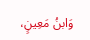وَابنُ مَعِينٍ،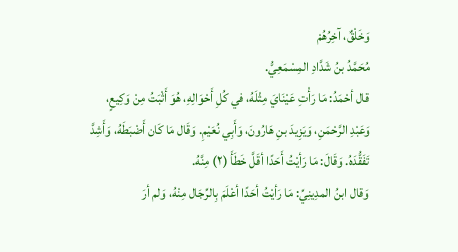وَخَلْقٌ، آخِرُهُمْ
مُحَمَّدُ بنُ شَدَّادِ المِسْمَعِيُّ.
قال أحْمَدُ: مَا رَأْتِ عَيْنَايَ مِثْلَهُ، في كُلِ أَحْوَالِهِ، هُوَ أَثْبَتُ مِنْ وَكِيعٍ،
وَعَبْدِ الرَّحْمَنِ، وَيَزِيدَ بنِ هَارُونَ، وَأَبِي نُعَيْمِ. وَقَال مَا كَان أَضْبَطَهُ، وَأَشِدَّ
تَفَقُّدَهُ. وَقَالَ: مَا رَأيْتُ أَحَدًا أقَلَّ خَطَأَ (٢) مِنَّهُ.
وَقال ابنُ المدِينِيِّ: مَا رَأيْتُ أحَدًا أعْلَمَ بِالرِّجَال مِنْهُ، وَلم أرَ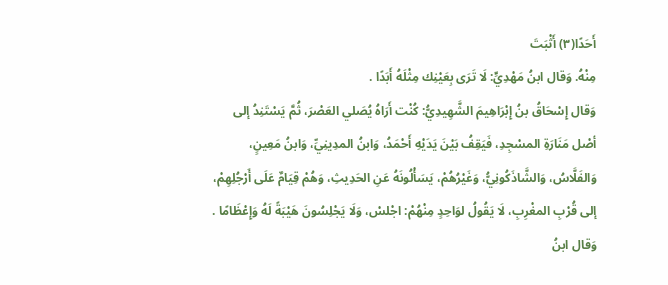أَحَدًا(٣) أَثْبَتَ
مِنْهُ. وَقال ابنُ مَهْدِيٍّ: لَا تَرَى بِعَيْنِك مِثْلَهُ أَبَدًا .
وَقال إِسْحَاقُ بنُ إِبْرَاهِيمَ الشَّهِيدِيُّ: كُنْت أَرَاهُ يُصَلي العَصْرَ، ثُمَّ يَسْتَنِدُ إلى
أصْل مَنَارَةِ المسْجِدِ، فَيَقِفُ بَيْنَ يَدَيْهِ أَحْمَدُ، وَابنُ المدِينِيِّ، وَابنُ مَعِينٍ،
وَالفَلَّاسُ، وَالشَّاذَكُونِيُّ، وَغَيْرُهُمْ، يَسَأْلُونَهُ عَنِ الحَدِيثِ، وَهُمْ قِيَامٌ عَلَى أَرْجُلِهِمْ،
إلى قُرْبِ المغْرِبِ، لَا يَقُولُ لوَاحِدٍ مِنْهُمْ: اجْلسْ، وَلَا يَجْلِسُونَ هَيْبَةً لَهُ وَإِعْظَامًا .
وَقال ابنُ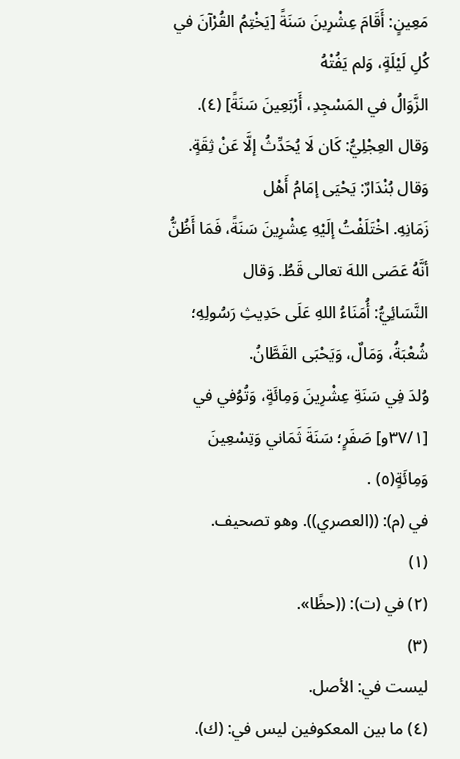مَعِينٍ: أَقَامَ عِشْرِينَ سَنَةً [يَخْتِمُ القُرْآنَ في كُلِ لَيْلَةٍ، وَلم يَفُتْهُ
الزَّوَالُ في المَسْجِدِ، أَرْبَعِينَ سَنَةً] (٤).
وَقال العِجْلِيُّ: كَان لَا يُحَدِّثُ إلَّا عَنْ ثِقَةٍ. وَقال بُنْدَارٌ: يَحْيَى إمَامُ أَهْل
زَمَانِهِ. اخْتَلَفْتُ إلَيْهِ عِشْرِينَ سَنَةً، فَمَا أَظُنُّ أنَّهُ عَصَى اللهَ تعالى قَطُ. وَقال
النَّسَائِيُّ: أُمَنَاءُ اللهِ عَلَى حَدِيثِ رَسُولِهِ؛ شُعْبَةُ، وَمَالٌ، وَيَحْبَى القَطَّانُ.
وُلدَ فِي سَنَةِ عِشْرِينَ وَمِائَةٍ، وَتُوُفي في [٣٧/١و] صَفَرٍ؛ سَنَةَ ثَمَاني وَتِسْعِينَ
وَمِائَةٍ(٥) .
في (م): ((العصري)). وهو تصحيف.
(١)
(٢) في (ت): ((حظًا».
(٣)
ليست في: الأصل.
(٤) ما بين المعكوفين ليس في: (ك).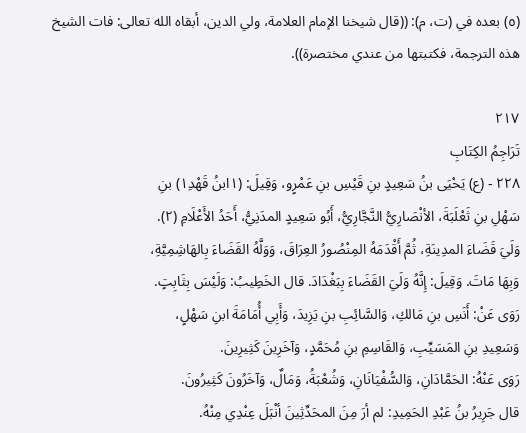(٥) بعده في (ت، م): ((قال شيخنا الإمام العلامة، ولي الدين، أبقاه الله تعالى: فات الشيخ
هذه الترجمة، فكتبتها من عندي مختصرة)).

٢١٧
تَرَاجِمُ الكِتَابِ
٢٢٨ - (ع) يَحْيَى بنُ سَعِيدٍ بنِ قَيْسِ بنِ عَمْرٍو، وَقِيلَ: (١ابنُ قَهْد١ِ) بنِ
سَهْلِ بنِ ثَعْلَبَةَ، الأنْصَارِيُّ النَّجَّارِيُّ، أَبُو سَعِيدٍ المدَنِيُّ، أَحَدُ الأَعْلَامِ (٢).
وَلَيَ قَضَاءَ المدِينَةِ، ثُمَّ أَقْدَمَهُ المِنْصُورُ العِرَاقَ، وَوَلَّهُ القَضَاءَ بِالهَاشِمِيَّةِ،
وَبِهَا مَاتَ. وَقِيلَ: إِنَّهُ وَلَيَ القَضَاءَ بِبَغْدَادَ. قال الخَطِيبُ: وَلَيْسَ بِثَابِتٍ.
رَوَى عَنْ: أَنَسِ بنِ مَالكِ، وَالسَّائِبِ بنِ يَزِيدَ، وَأَبِي أُمَامَةَ ابنِ سَهْلٍ،
وَسَعِيدِ بنِ المَسَيِّبِ، وَالقَاسِمِ بنِ مُحَمَّدٍ، وَآخَرِينَ كَثِيرِينَ.
رَوَى عَنْهُ: الحَمَّادَانِ، وَالسُّفْيَانَانِ، وَشُعْبَةُ، وَمَالٌ، وَآخَرُونَ كَثِيرُونَ.
قال جَرِيرُ بنُ عَبْدِ الحَمِيدِ: لم أرَ مِنَ المحَدِّثِينَ أنْبَلَ عِنْدِي مِنْهُ.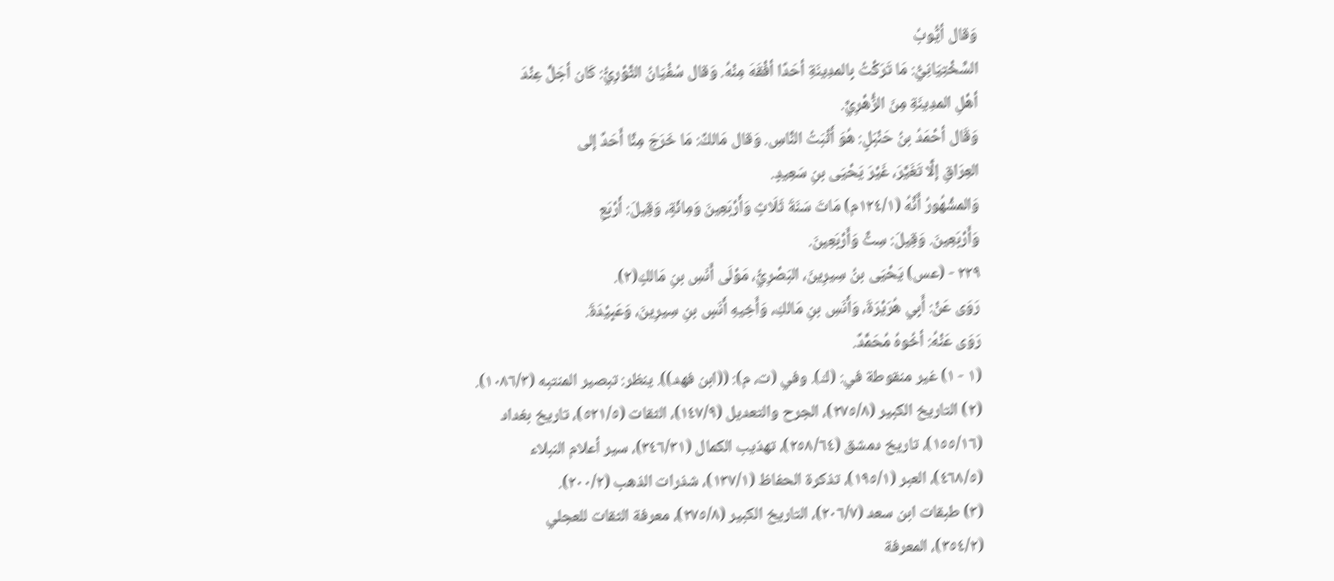وَقال أيُّوبُ
السِّخْتِيَانِيُّ: مَا تَرَكْتُ بِالمدِينَةِ أحَدًا أفْقَهَ مِنْهُ. وَقال سُفْيَانُ الثَّوْرِيُّ: كَان أجَلَّ عِنْدَ
أهْلِ المدِينَةِ مِنَ الزُّهْرِيِّ.
وَقَال أحْمَدُ بنُ حَنْبَلٍ: هُوَ أَثْبَتُ النَّاسِ. وَقال مَالكٌ: مَا خَرَجَ مِنَّا أَحَدٌ إلى
العِرَاقِ إلَّا تَغَيَّرَ، غَيْرَ يَحْيَى بنِ سَعِيدٍ.
وَالمشْهُورُ أَنَّهُ (١٢٤/١م) مَاتَ سَنَةَ ثَلَاثٍ وَأَرْبَعِينَ وَمِائَةٍ، وَقِيلَ: أَرْبَعِ
وَأَرْبَعِينَ. وَقِيلَ: سِتِّ وَأَرْبَعِينَ.
٢٢٩ - (عس) يَحْيَى بنُ سِيرِينَ، البَصْرِيُّ، مَوْلَى أَنَسِ بنِ مَالكٍ(٢).
رَوَى عَنْ: أَبِي هُرَيْرَةَ، وَأَنَسِ بنِ مَالكِ، وَأَخِيهِ أَنَسٍ بنِ سِيرِينَ، وَعَبِيْدَةَ.
رَوَى عَنْهُ: أخُوهُ مُحَمَّدٌ.
(١ - ١) غير منقوطة في: (ك). وفي (ت، م): ((ابن فهد)). ينظر: تبصير المنتبه (١٠٨٦/٣).
(٢) التاريخ الكبير (٢٧٥/٨)، الجرح والتعديل (١٤٧/٩)، الثقات (٥٢١/٥)، تاريخ بغداد
(١٥٥/١٦)، تاريخ دمشق (٢٥٨/٦٤)، تهذيب الكمال (٣٤٦/٣١)، سير أعلام النبلاء
(٤٦٨/٥)، العبر (١٩٥/١)، تذكرة الحفاظ (١٣٧/١)، شذرات الذهب (٢٠٠/٢).
(٣) طبقات ابن سعد (٢٠٦/٧)، التاريخ الكبير (٢٧٥/٨)، معرفة الثقات للعجلي
(٣٥٤/٢)، المعرفة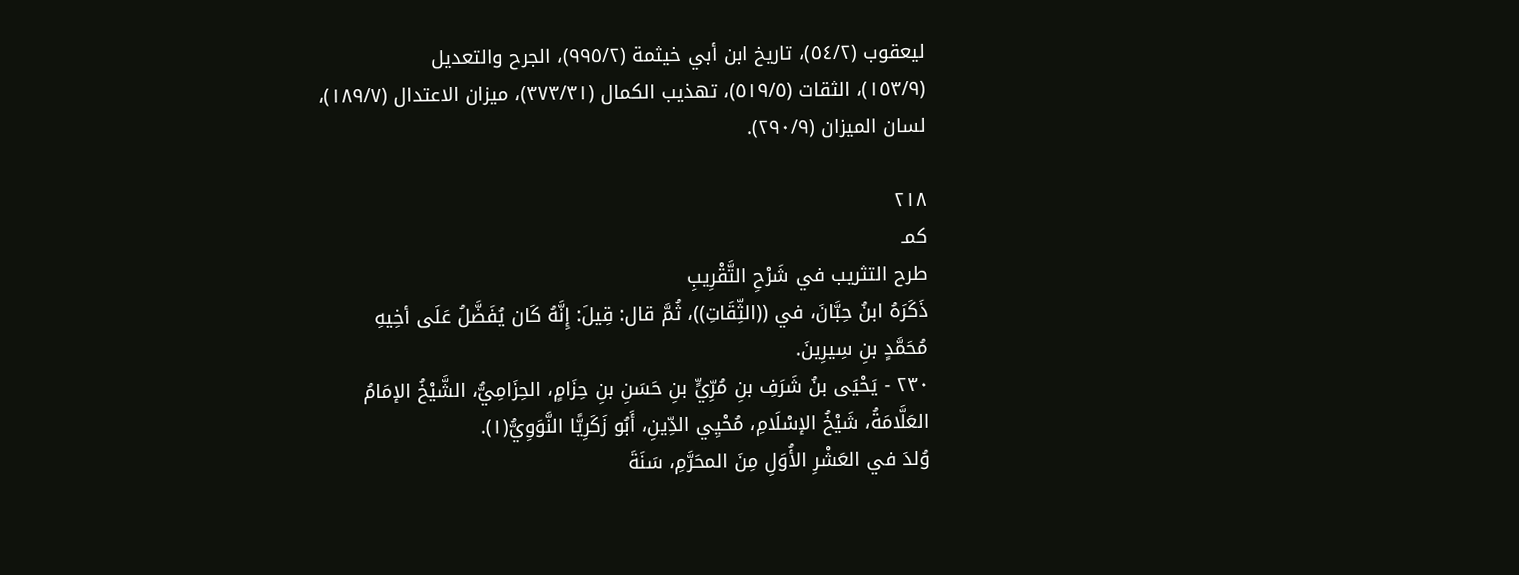ليعقوب (٥٤/٢)، تاريخ ابن أبي خيثمة (٩٩٥/٢)، الجرح والتعديل
(١٥٣/٩)، الثقات (٥١٩/٥)، تهذيب الكمال (٣٧٣/٣١)، ميزان الاعتدال (١٨٩/٧)،
لسان الميزان (٢٩٠/٩).

٢١٨
كمـ
طرح التثريب في شَرْحِ التَّقْرِيبِ
ذَكَرَهُ ابنُ حِبَّانَ، في ((الثِّقَاتِ))، ثُمَّ قال: قِيلَ: إِنَّهُ كَان يُفَضَّلُ عَلَى أخِيهِ
مُحَمَّدٍ بنِ سِيرِينَ.
٢٣٠ - يَحْيَى بنُ شَرَفِ بنِ مُرِّيٍّ بنِ حَسَنِ بنِ حِزَامٍ، الحِزَامِيُّ، الشَّيْخُ الإمَامُ
العَلَّامَةُ، شَيْخُ الإسْلَامِ، مُحْيِي الدِّينِ، أَبُو زَكَرِيًّا النَّوَوِيُّ(١).
وُلدَ في العَشْرِ الأُوَلِ مِنَ المحَرَّمِ، سَنَةَ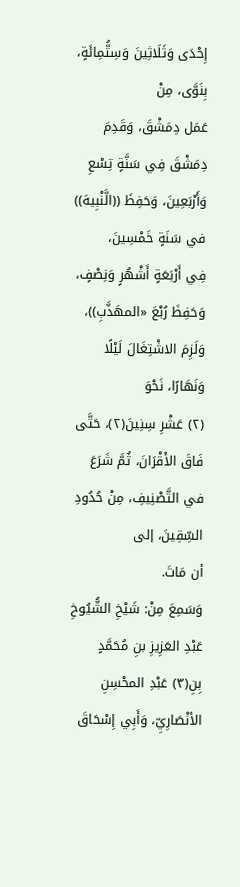إِحْدَى وَثَلَاثِينَ وَسِتُّمِائَةٍ، بِنَوَّى، مِنْ
عَمَل دِمَشْقَ، وَقَدِمَ دِمَشْقَ فِي سَنَّةٍ تِسْعِ وَأَرْبَعِينَ، وَحَفِظَ ((الَّنْبِيهَ)) في سَنَةٍ خَمْسِينَ،
فِي أَرْبَعَةٍ أَشْهُرٍ وَنِصْفٍ، وَحَفِظَ رُبْعَ «المهَذَّبِ))، وَلَزِمَ الاشْتِغَالَ لَيْلًا وَنَهَارًا، نَحْوَ
(٢) عَشْرِ سِنِينَ(٢)، حَتَّى فَاقَ الأَقْرَانَ، ثُمَّ شَرَعَ في التَّصْنِيفِ، مِنْ حُدُودِ السِّقِينَ، إلى
أن مَاتَ.
وَسَمِعَ مِنْ: شَيْخِ الشُّيُوخِ عَبْدِ العَزِيزِ بنِ مُحَمَّدٍ بِنِ(٣) عَبْدِ المحْسِنِ
الأنْصَارِيِّ، وَأَبِي إِسْحَاقَ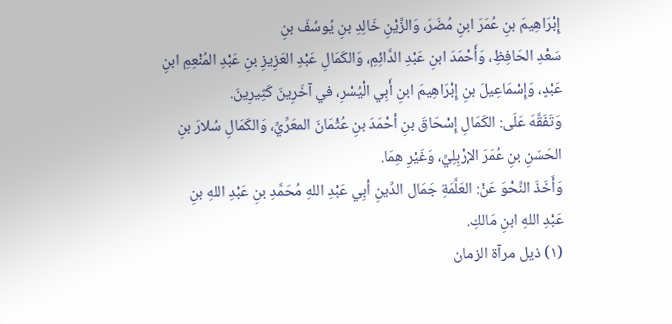إِبْرَاهِيمَ بنِ عُمَرَ ابنِ مُضَرَ، وَالزَّيْنِ خَالِدِ بنِ يُوسُفَ بنِ
سَعْدِ الحَافِظِ، وَأَحْمَدَ ابنِ عَبْدِ الدَّائِمِ، وَالكَمَالِ عَبْدِ العَزِيزِ بنِ عَبْدِ المُنْعِمِ ابنِ
عَبْدٍ، وَإِسْمَاعِيلَ بنِ إِبْرَاهِيمَ ابنِ أَبِي الْيُسْرِ، في آخَرِينَ كَثِيرِينَ.
وَتَفَقَّهَ عَلَى: الكَمَالِ إِسْحَاقَ بنِ أحْمَدَ بنِ عُثْمَانَ المعَرِّيِّ، وَالكَمَالِ سُلارَ بنِ
الحَسَنِ بنِ عُمَرَ الإرْبِلِيِّ، وَغَيْرِ هِمَا.
وَأَخَذَ النَّحْوَ عَنْ: العَلَّمَةِ جَمَال الدِّينِ أبِي عَبْدِ اللهِ مُحَمَّدِ بنِ عَبْدِ اللهِ بنِ
عَبْدِ اللهِ ابنِ مَالكِ.
(١) ذيل مرآة الزمان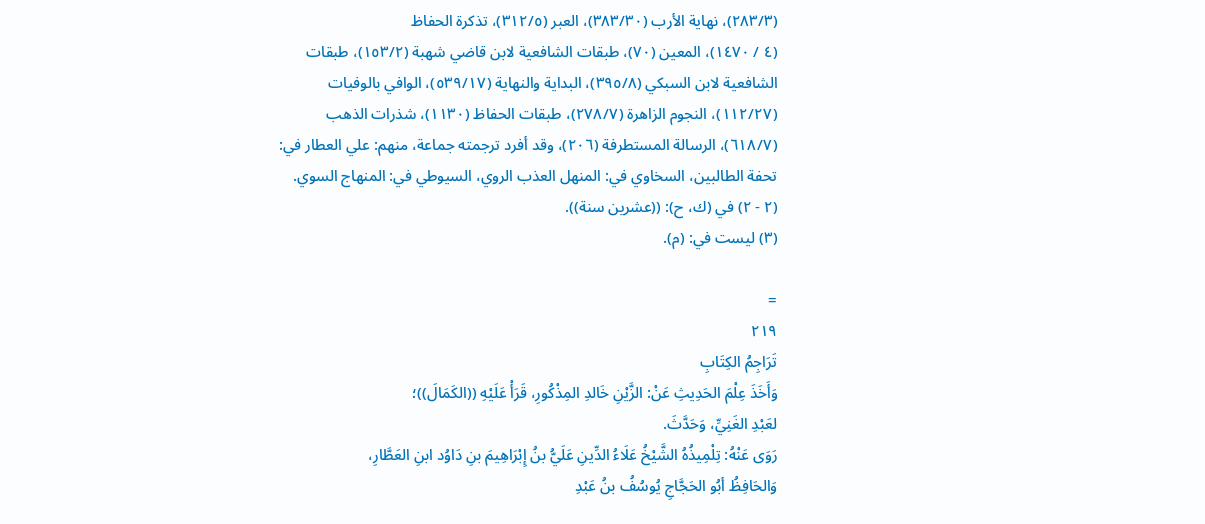(٢٨٣/٣)، نهاية الأرب (٣٨٣/٣٠)، العبر (٣١٢/٥)، تذكرة الحفاظ
(٤ / ١٤٧٠)، المعين (٧٠)، طبقات الشافعية لابن قاضي شهبة (١٥٣/٢)، طبقات
الشافعية لابن السبكي (٣٩٥/٨)، البداية والنهاية (٥٣٩/١٧)، الوافي بالوفيات
(١١٢/٢٧)، النجوم الزاهرة (٢٧٨/٧)، طبقات الحفاظ (١١٣٠)، شذرات الذهب
(٦١٨/٧)، الرسالة المستطرفة (٢٠٦)، وقد أفرد ترجمته جماعة، منهم: علي العطار في:
تحفة الطالبين، السخاوي في: المنهل العذب الروي، السيوطي في: المنهاج السوي.
(٢ - ٢) في (ك، ح): ((عشرين سنة)).
(٣) ليست في: (م).

=
٢١٩
تَرَاجِمُ الكِتَابِ
وَأَخَذَ عِلْمَ الحَدِيثِ عَنْ: الزَّيْنِ خَالدِ المِذْكُورِ، قَرَأْ عَلَيْهِ ((الكَمَالَ))؛
لعَبْدِ الغَنِيِّ، وَحَدَّثَ.
رَوَى عَنْهُ: تِلْمِيذُهُ الشَّيْخُ عَلَاءُ الدِّينِ عَلَيُّ بنُ إِبْرَاهِيمَ بنِ دَاوُد ابنِ العَطَّارِ،
وَالحَافِظُ أبُو الحَجَّاجِ يُوسُفُ بنُ عَبْدِ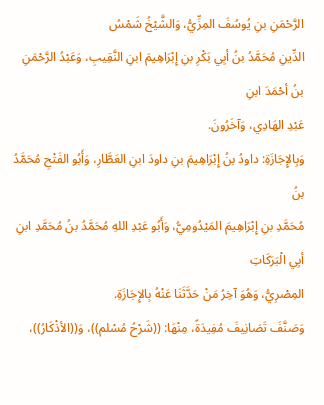الرَّحْمَنِ بنِ يُوسُفَ المِزِّيُّ، وَالشَّيْخُ شَمْسُ
الدِّينِ مُحَمَّدُ بنُ أبِي بَكْرِ بنِ إِبْرَاهِيمَ ابنِ النَّقِيبِ، وَعَبْدُ الرَّحْمَنِ بنُ أحْمَدَ ابنِ
عَبْدِ الهَادِي، وَآخَرُونَ.
وَبِالإِجَازَةِ: داودُ بنُ إِبْرَاهِيمَ بنِ داودَ ابنِ العَطَّارِ، وَأَبُو الفَتْحِ مُحَمَّدُ بنُ
مُحَمَّدِ بنِ إِبْرَاهِيمَ المَيْدُومِيُّ، وَأَبُو عَبْدِ اللهِ مُحَمَّدُ بنُ مُحَمَّدِ ابنِ أبِي الْبَرَكَاتِ
المِصْرِيُّ، وَهُوَ آخِرُ مَنْ حَدَّثَنَا عَنْهُ بِالإِجَازَةِ.
وَصَنَّفَ تَصَانِيفَ مُفِيدَةً، مِنْهَا: ((شَرْحُ مُسْلم))، وَ((الأذْكَارُ))،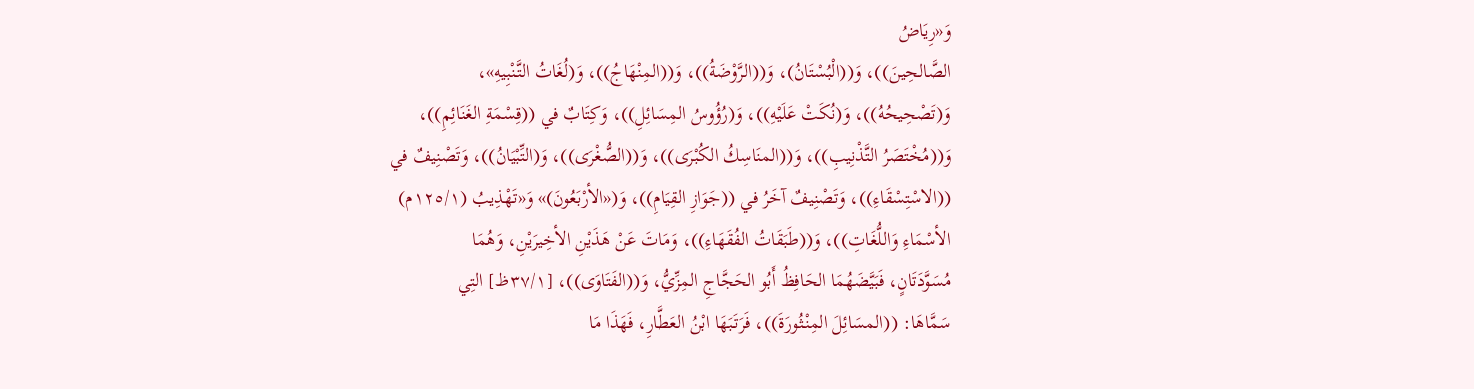وَ«رِيَاضُ
الصَّالحِينَ))، وَ((الْبُسْتَانُ)، وَ((الرَّوْضَةُ))، وَ((المِنْهَاجُ))، وَ(لُغَاتُ التَّنْبِيهِ»،
وَ(تَصْحِيحُهُ))، وَ(نُكَتْ عَلَيْهِ))، وَ(رُؤُوسُ المِسَائِلِ))، وَكِتَابٌ في ((قِسْمَةِ الغَنَائِمِ))،
وَ((مُخْتَصَرُ التَّذْنِيبِ))، وَ((المنَاسِكُ الكُبْرَى))، وَ((الصُّغْرَى))، وَ(التِّبْيَانُ))، وَتَصْنِيفٌ في
((الاسْتِسْقَاءِ))، وَتَصْنِيفٌ آخَرُ في ((جَوَازِ القِيَامِ))، وَ(«الأرْبَعُونَ)» وَ«تَهْذِيبُ (١٢٥/١م)
الأسْمَاءِ وَاللُّغَاتِ))، وَ((طَبَقَاتُ الفُقَهَاءِ))، وَمَاتَ عَنْ هَذَيْنِ الأخِيرَيْنِ، وَهُمَا
مُسَوَّدَتَانٍ، فَبَيَّضَهُمَا الحَافِظُ أَبُو الحَجَّاجِ المِزِّيُّ، وَ((الفَتَاوَى))، [٣٧/١ظ] التِي
سَمَّاهَا: ((المسَائِلَ المِنْثُورَةَ))، فَرَتَبَهَا ابْنُ العَطَّارِ، فَهَذَا مَا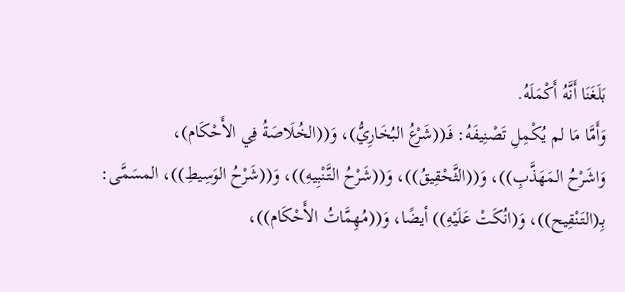بَلَغَنَا أَنَّهُ أَكْمَلَهُ.
وَأَمَّا مَا لم يُكْمِلِ تَصْنِيفَهُ: فَـ((شَرْعُ البُخَارِيُّ)، وَ((الخُلَاصَةُ فِي الأَحْكَام)،
وَاشَرْحُ المَهَذَّبِ))، وَ((الثَّحْقِيقُ))، وَ((شَرْحُ التَّنْبِيهِ))، وَ((شَرْحُ الوَسِيطِ))، المسَمَّى:
بِـ(التَنْقِيح))، وَ(انُكَتْ عَلَيْهِ)) أيضًا، وَ((مُهِمَّاتُ الأَحْكَام))،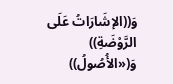وَ((الإشَارَاتُ عَلَى الرَّوْضَةِ))
وَ(«الأُصُولُ))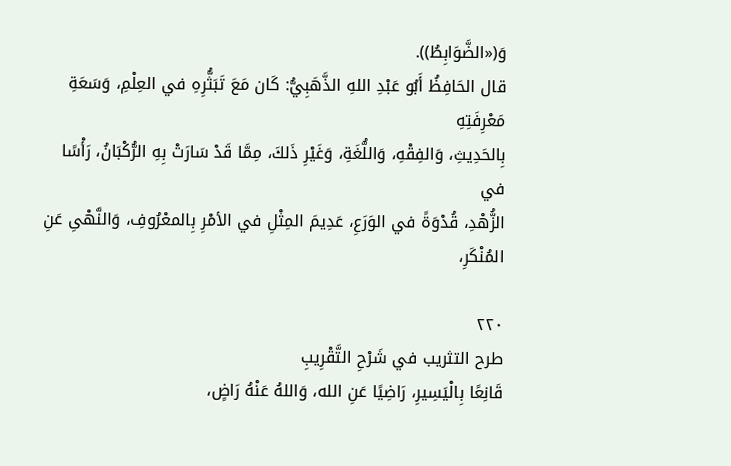وَ(«الضَّوَابِطُ)).
قال الحَافِظُ أَبُو عَبْدِ اللهِ الذَّهَبِيُّ: كَان مَعَ تَبَثُّرِهِ في العِلْمِ، وَسَعَةِ مَعْرِفَتِهِ
بِالحَدِيثِ، وَالفِقْهِ، وَاللُّغَةِ، وَغَيْرِ ذَلكَ، مِمَّا قَدْ سَارَتْ بِهِ الرُّكْبَانُ، رَأْسًا في
الزُّهْدِ، قُدْوَةً في الوَرَعِ، عَدِيمَ المِثْلِ في الأمْرِ بِالمعْرُوفِ، وَالنَّهْىِ عَنِ المُنْكَرِ،

٢٢٠
طرح التثريب في شَرْحِ التَّقْرِیبِ
قَانِعًا بِالْيَسِيرِ، رَاضِيًا عَنِ الله، وَاللهُ عَنْهُ رَاضٍ،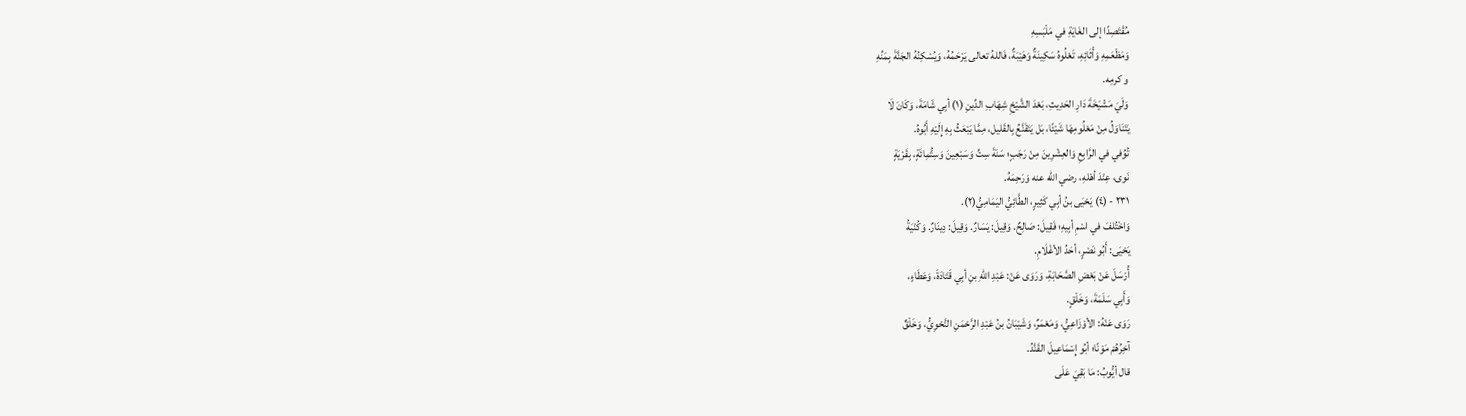مُقْتَصِدًا إلى الغَايَةِ في مَلْبَسِهِ
وَمَظْعَمِهِ وَأْثَائِهِ، تَعْلُوهُ سَكِينَةٌ وَهَيْبَةٌ، فَاللهُ تعالى يَرْحَمُهُ، وَيُسْكِنُهُ الجَنَّةَ بِمَنِّهِ
و کرمِه.
وَلَيَ مَشْيَخَةَ دَارِ الحَدِيثِ، بَعْدَ الشَّيْخِ شِهَابِ الدِّينِ (١) أبِي شَامَةَ، وَكَانَ لَا
يَتَنَاوَلُ مِنْ مَعْلُومِهَا شَيْئًا، بَل يَتَقَنَّعُ بِالقَليل، مِمَّا يَبْعَثُ بِهِ إِلَيْهِ أَبُوهُ.
تُوُفي في الرَّابِعِ وَالعِشْرِينَ مِنْ رَجَبٍ؛ سَنَةَ سِتِّ وَسَبْعِينَ وَسِتُّمِائَةٍ، بِقَرْيَةٍ
نَوى، عِنْدَ أهْلهِ، رضي الله عنه وَرَحِمَهُ.
٢٣١ - (٤) يَحْيَى بنُ أبِي كَثِيرٍ، الطَّائِيُّ اليَمَامِيُّ(٢).
وَاخْتُلفَ في اسْمِ أبِيهِ؛ فَقِيلَ: صَالِحٌ. وَقِيلَ: يَسَارٌ. وَقِيلَ: دِينَارٌ. وَكُنْيَةُ
يَحْيَى: أَبُو نَصْرٍ، أحَدُ الأغْلَامِ.
أُرْسَلَ عَنْ بَعْضِ الصَّحَابَةِ، وَرَوَى عَنْ: عَبْدِ اللهِ بنِ أبِي قَتَادَةَ، وَعَطَاءٍ،
وَأَبِي سَلَمَةَ، وَخَلْقٍ.
رَوَى عَنْهُ: الأوْزَاعِيُّ، وَمَعْمَرٌ، وَشَيْبَانُ بنُ عَبْدِ الرَّحْمَنِ النَّحْوِيُّ، وَخَلْقٌ
آخِرُهُمْ مَوْنًا؛ أبُو إِسْمَاعِيلَ القَنَّدُ.
قال أيُّوبُ: مَا بَقِيَ عَلَى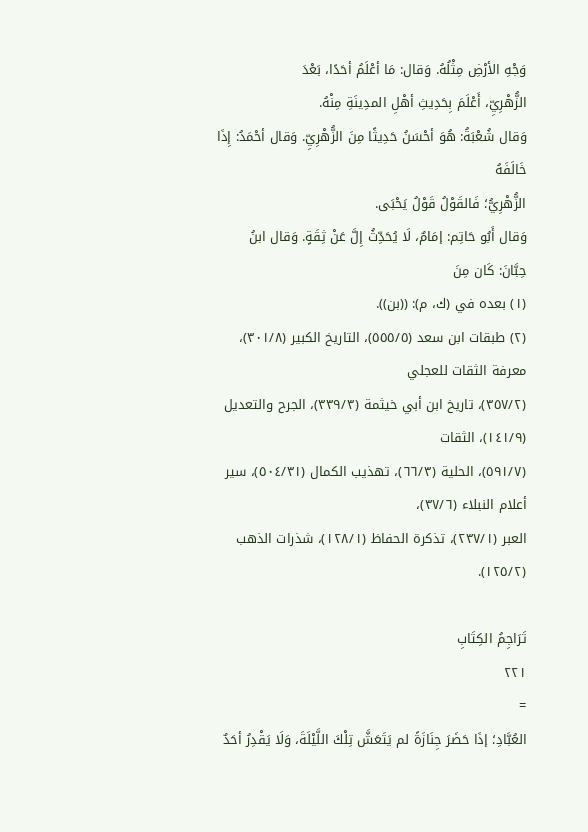وَجْهِ الأرْضِ مِثْلُهُ. وَقال: مَا أعْلَمُ أحَدًا، بَعْدَ
الزُّهْرِيِّ، أَعْلَمَ بِحَدِيثِ أهْلِ المدِينَةِ مِنْهُ.
وَقال شُعْبَةُ: هُوَ أحْسَنُ حَدِيثًا مِنَ الزُّهْرِيِّ. وَقال أحْمَدُ: إِذَا خَالَفَهُ
الزُّهْرِيُّ؛ فَالقَوْلُ قَوْلُ یَحْبَى.
وَقال أَبُو حَاتِم: إمَامٌ، لَا يُحَدِّثُ إِلَّ عَنْ ثِقَةٍ. وَقال ابنُ حِبَّانَ: كَان مِنَ
(١) بعده في (ك، م): ((بن)).
(٢) طبقات ابن سعد (٥٥٥/٥)، التاريخ الكبير (٣٠١/٨)، معرفة الثقات للعجلي
(٣٥٧/٢)، تاريخ ابن أبي خيثمة (٣٣٩/٣)، الجرح والتعديل (١٤١/٩)، الثقات
(٥٩١/٧)، الحلية (٦٦/٣)، تهذيب الكمال (٥٠٤/٣١)، سير أعلام النبلاء (٣٧/٦)،
العبر (٢٣٧/١)، تذكرة الحفاظ (١٢٨/١)، شذرات الذهب (١٢٥/٢).

تَرَاجِمُ الكِتَابِ
٢٢١
=
العُبَّادِ؛ إذَا حَضَرَ جِنَازَةً لم يَتَعَشَّ تِلْكَ اللَّيْلَةَ، وَلَا يَقْدِرُ أحَدٌ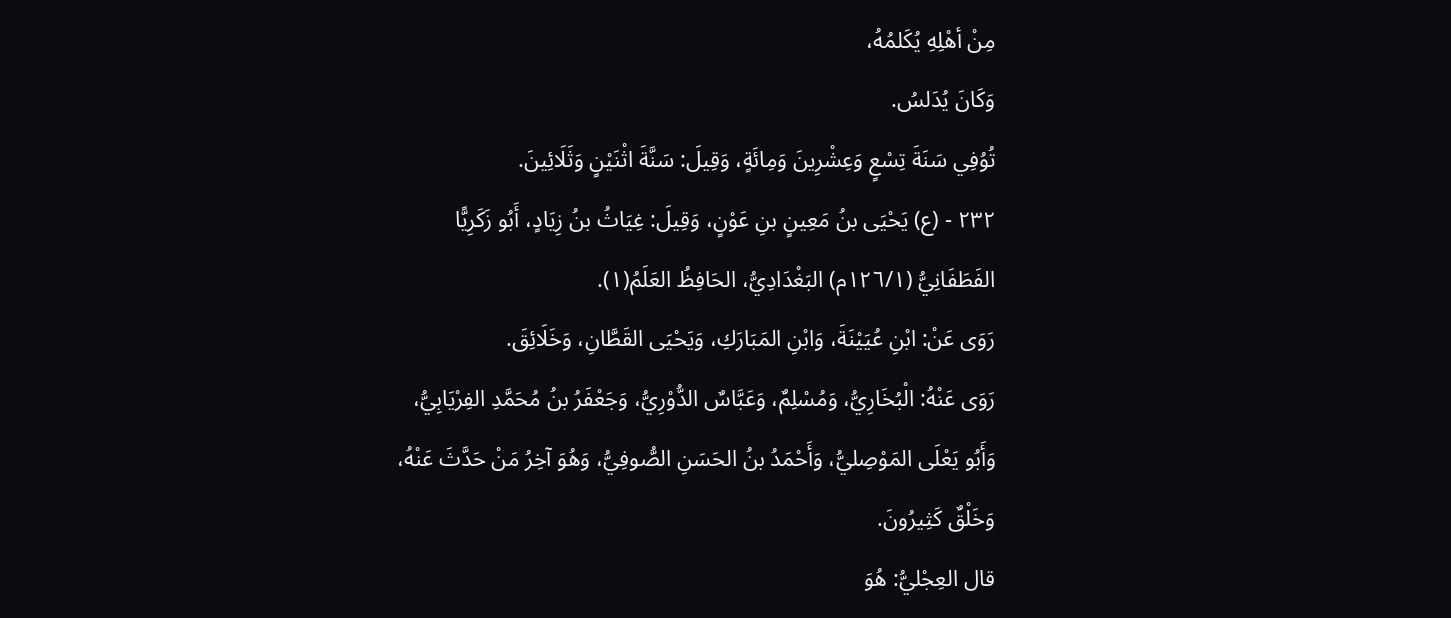مِنْ أهْلِهِ يُكَلمُهُ،
وَكَانَ يُدَلسُ.
تُوُفِي سَنَةَ تِسْعٍ وَعِشْرِينَ وَمِائَةٍ، وَقِيلَ: سَنَّةَ اثْنَيْنٍ وَثَلَائِينَ.
٢٣٢ - (ع) يَحْيَى بنُ مَعِينٍ بنِ عَوْنٍ، وَقِيلَ: غِيَاثُ بنُ زِيَادٍ، أَبُو زَكَرِيًّا
الفَطَفَانِيُّ (١٢٦/١م) البَغْدَادِيُّ، الحَافِظُ العَلَمُ(١).
رَوَى عَنْ: ابْنِ عُيَيْنَةَ، وَابْنِ المَبَارَكِ، وَيَحْيَى القَطَّانِ، وَخَلَائِقَ.
رَوَى عَنْهُ: الْبُخَارِيُّ، وَمُسْلِمٌ، وَعَبَّاسٌ الدُّوْرِيُّ، وَجَعْفَرُ بنُ مُحَمَّدِ الفِرْيَابِيُّ،
وَأَبُو يَعْلَى المَوْصِليُّ، وَأَحْمَدُ بنُ الحَسَنِ الصُّوفِيُّ، وَهُوَ آخِرُ مَنْ حَدَّثَ عَنْهُ،
وَخَلْقٌ كَثِيرُونَ.
قال العِجْليُّ: هُوَ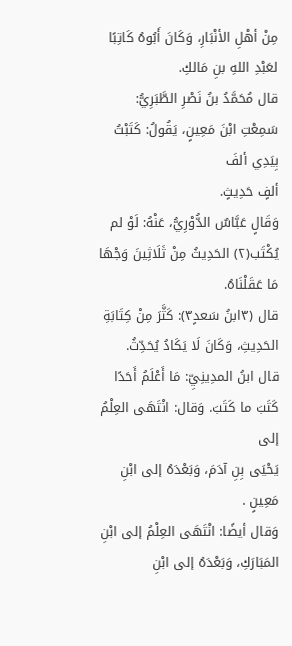مِنْ أهْلِ الأنْبَارِ، وَكَانَ أَبُوهُ كَاتِبًا لعَبْدِ اللهِ بنِ مَالكِ.
قال مُحَمَّدُ بنُ نَصْرِ الطَّبَرِيُّ: سَمِعْتِ ابْنَ مَعِينٍ، يَقُولُ: كَتَبْتُ بِيَدِي ألفَ
ألفٍ حَدِيثٍ.
وَقَالٍ عَبَّاسٌ الدُّوْرِيُّ، عَنْهُ: لَوْ لم يُكْتَب(٢) الحَدِيثُ مِنْ ثَلَاثِينَ وَجْهَا مَا عَقَلْنَاهُ.
قال (٣ابنُ سَعد٣ٍ): كَثَّرَ مِنْ كِتَابَةِ الحَدِيثِ، وَكَانَ لَا يَكَادُ يُحَدِّثُ.
قال ابنُ المدِينِيِّ: مَا أَعْلَمُ أَحَدًا كَتَبَ ما كَتَبَ. وَقال: انْتَهَى العِلْمُ إلى
يَحْيَى بِنِ آدَمَ، وَبَعْدَهُ إلى ابْنِ مَعِينٍ .
وَقال أيضًا: انْتَهَى العِلْمُ إلى ابْنِ المَبَارَكِ، وَبَعْدَهُ إلى ابْنِ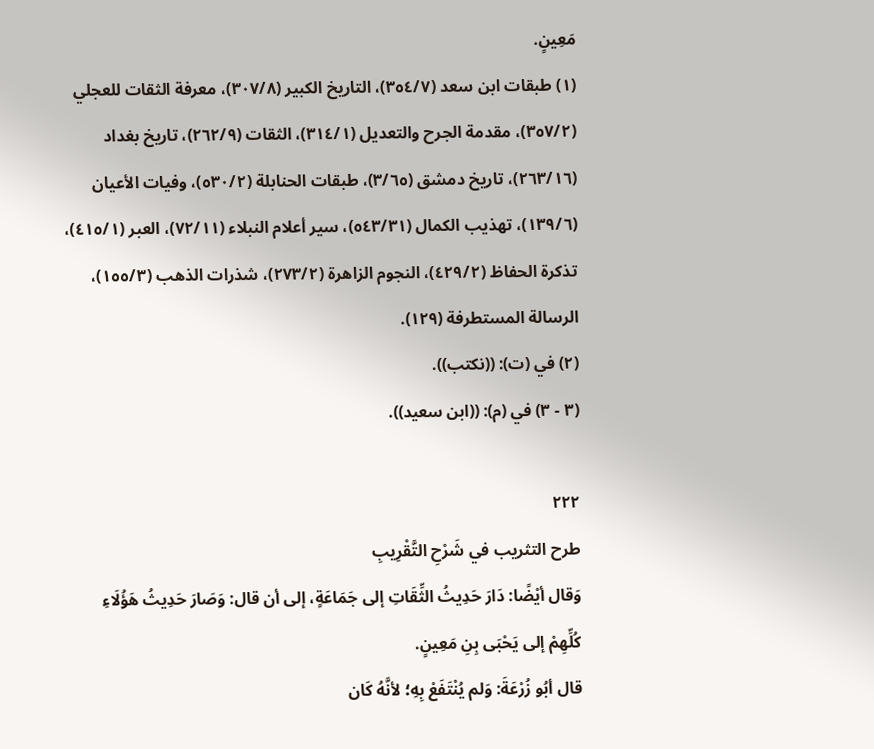مَعِينٍ.
(١) طبقات ابن سعد (٣٥٤/٧)، التاريخ الكبير (٣٠٧/٨)، معرفة الثقات للعجلي
(٣٥٧/٢)، مقدمة الجرح والتعديل (٣١٤/١)، الثقات (٢٦٢/٩)، تاريخ بغداد
(٢٦٣/١٦)، تاريخ دمشق (٣/٦٥)، طبقات الحنابلة (٥٣٠/٢)، وفيات الأعيان
(١٣٩/٦)، تهذيب الكمال (٥٤٣/٣١)، سير أعلام النبلاء (٧٢/١١)، العبر (٤١٥/١)،
تذكرة الحفاظ (٤٢٩/٢)، النجوم الزاهرة (٢٧٣/٢)، شذرات الذهب (١٥٥/٣)،
الرسالة المستطرفة (١٢٩).
(٢) في (ت): ((نكتب)).
(٣ - ٣) في (م): ((ابن سعيد)).

٢٢٢
طرح التثريب في شَرْحِ التَّقْرِیبِ
وَقال أيْضًا: دَارَ حَدِيثُ الثِّقَاتِ إلى جَمَاعَةٍ، إلى أن قال: وَصَارَ حَدِيثُ هَؤُلَاءِ
كُلِّهِمْ إلى يَحْبَى بِنِ مَعِينٍ.
قال أبُو زُرْعَةَ: وَلم يُنْتَفَعْ بِهِ؛ لأنَّهُ كَان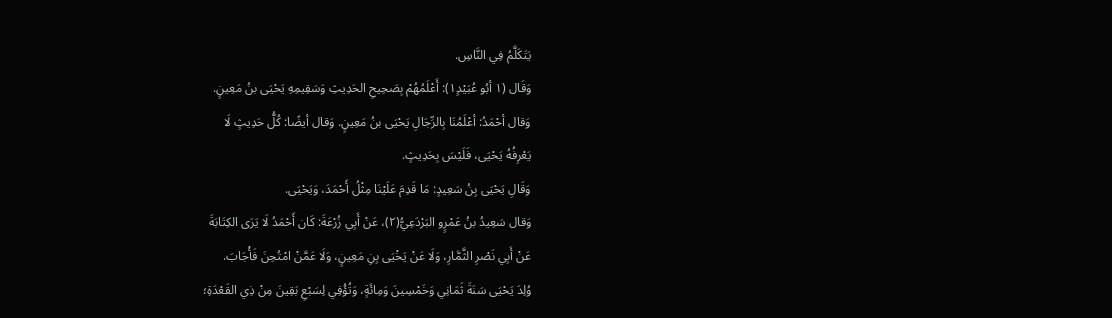يَتَكَلَّمُ فِي النَّاسِ.
وَقَال (١ أبُو عُبَيْد١ٍ): أَعْلَمُهُمْ بِصَحِيحِ الحَدِيثِ وَسَقِيمِهِ يَحْيَى بنُ مَعِينٍ.
وَقال أحْمَدُ: أعْلَمُنَا بِالرِّجَالِ يَحْيَى بنُ مَعِينٍ. وَقال أيضًا: كُلُّ حَدِيثٍ لَا
يَعْرِفُهُ يَحْيَى، فَلَيْسَ بِحَدِيثٍ.
وَقَالِ يَحْيَى بِنُ سَعِيدٍ: مَا قَدِمَ عَلَيْنَا مِثْلُ أَحْمَدَ، وَيَحْيَى.
وَقال سَعِيدُ بنُ عَمْرٍو البَرْدَعِيُّ(٢)، عَنْ أَبِي زُرْعَةَ: كَان أَحْمَدُ لَا يَرَى الكِتَابَةَ
عَنْ أَبِي نَصْرِ الثَّمَّارِ، وَلَا عَنْ يَخْيَى بِنِ مَعِينٍ، وَلَا عَمَّنْ امْتُحِنَ فَأْجَابَ.
وُلِدَ يَحْيَى سَنَةَ ثَمَانِي وَخَمْسِينَ وَمِائَةٍ، وَتُؤُفِي لِسَبْعِ بَقِينَ مِنْ ذِي القَعْدَةِ؛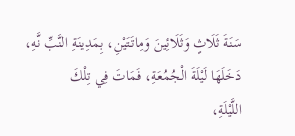سَنَةَ ثَلَاثٍ وَثَلَائِينَ وَمِاتَتَيْنِ، بِمَدِينَةِ النَّبِّ نَّهِ، دَخَلَهَا لَيْلَةَ الْجُمُعَةِ، فَمَاتَ فِي تِلْكَ
اللَّيْلَةِ،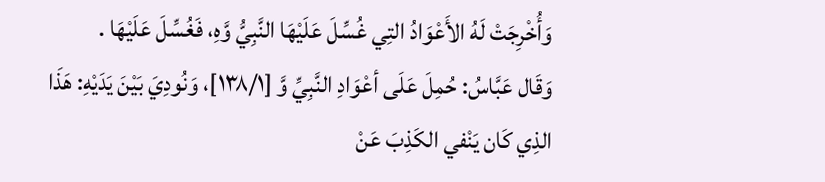وَأُخْرِجَتْ لَهُ الأَعْوَادُ التِي غُسِّلَ عَلَيْهَا النَّبِيُّ وَّهِ، فَغُسِّلَ عَلَيْهَا .
وَقَال عَبَّاسُ: حُمِلَ عَلَى أعْوَادِ النَّبِيِّ وَّ [١٣٨/١]، وَنُودِيَ بَيْنَ يَدَيْهِ: هَذَا
الذِي كَان يَنْفي الكَذِبَ عَنْ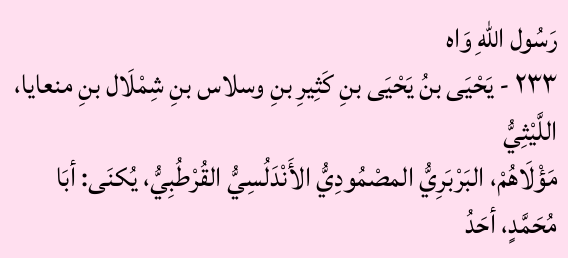رَسُول اللهِ وَاه
٢٣٣ - يَحْيَى بنُ يَحْيَى بنِ كَثِيرِ بنِ وسلاس بنِ شِمْلَال بنِ منعايا، اللَّيْثِيُّ
مَؤْلَاهُمْ، البَرْبَرِيُّ المصْمُودِيُّ الأَنْدَلُسِيُّ القُرْطُبِيُّ، يُكنَى: أبَا مُحَمَّدٍ، أحَدُ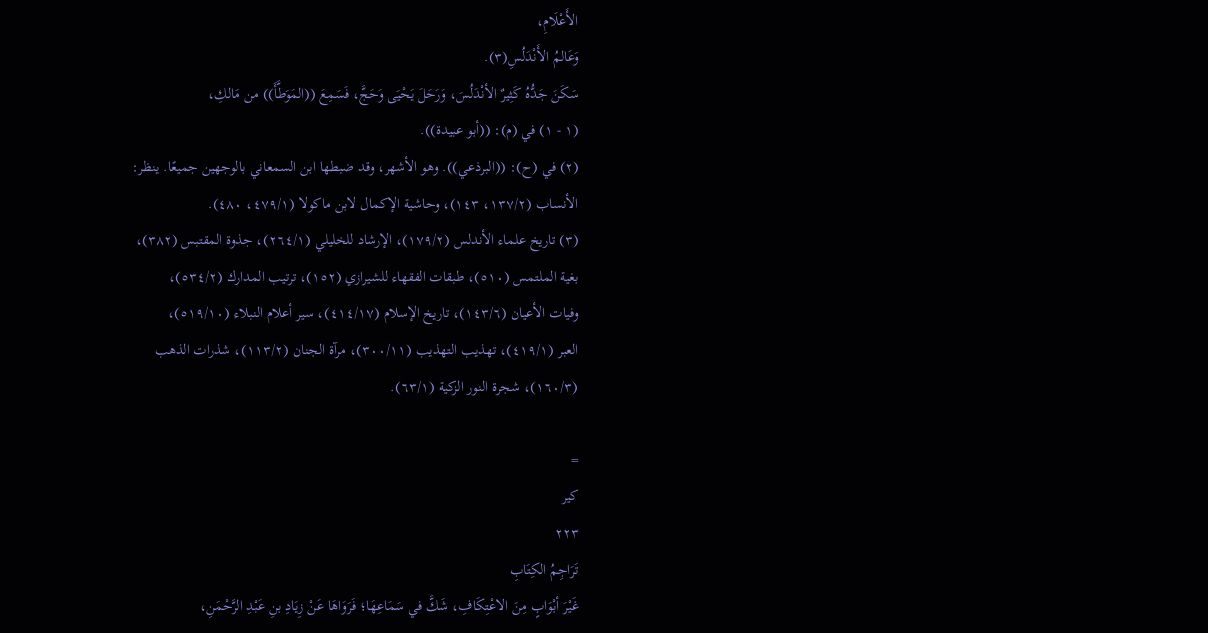الأَعْلَامِ،
وَعَالمُ الأَنْدَلُسِ(٣).
سَكَنَ جَدُّهُ كَثِيرٌ الأنْدَلُسَ، وَرَحَلَ يَحْيَى وَحَجَّ، فَسَمِعَ ((المَوَطَّأَ)) من مَالكِ،
(١ - ١) في (م): ((أبو عبيدة)).
(٢) في (ح): ((البرذعي)). وهو الأشهر، وقد ضبطها ابن السمعاني بالوجهين جميعًا. ينظر:
الأنساب (١٣٧/٢، ١٤٣)، وحاشية الإكمال لابن ماكولا (٤٧٩/١، ٤٨٠).
(٣) تاريخ علماء الأندلس (١٧٩/٢)، الإرشاد للخليلي (٢٦٤/١)، جذوة المقتبس (٣٨٢)،
بغية الملتمس (٥١٠)، طبقات الفقهاء للشيرازي (١٥٢)، ترتيب المدارك (٥٣٤/٢)،
وفيات الأعيان (١٤٣/٦)، تاريخ الإسلام (٤١٤/١٧)، سير أعلام النبلاء (٥١٩/١٠)،
العبر (٤١٩/١)، تهذيب التهذيب (٣٠٠/١١)، مرآة الجنان (١١٣/٢)، شذرات الذهب
(١٦٠/٣)، شجرة النور الزكية (٦٣/١).

=
كير
٢٢٣
تَرَاجِمُ الكِتَابِ
غَيْرَ أبْوَابٍ مِنَ الاعْتِكَافِ، شَكَّ في سَمَاعِهَا؛ فَرَوَاهَا عَنْ زِيَادِ بنِ عَبْدِ الرَّحْمَنِ،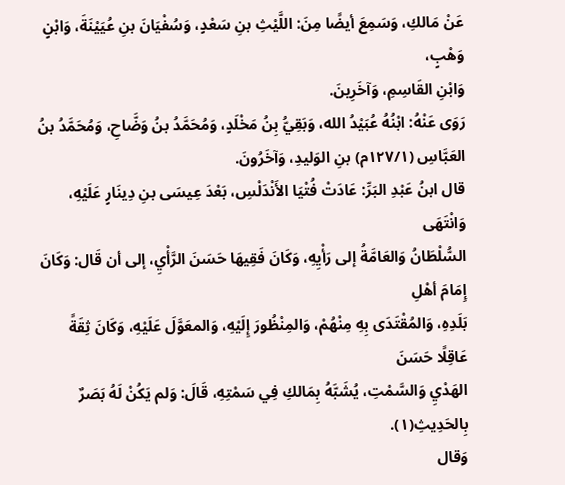عَنْ مَالكِ، وَسَمِعَ أيضًا مِنَ: اللَّيْثِ بنِ سَعْدٍ، وَسُفْيَانَ بنِ عُيَيْنَةَ، وَابْنٍ وَهْبٍ،
وَابْنِ القَاسِمِ، وَآخَرِينَ.
رَوَى عَنْهُ: ابْنُهُ عُبَيْدُ الله، وَبَقِيُّ بِنُ مَخْلَدٍ، وَمُحَمَّدُ بنُ وَضَّاحِ، وَمُحَمَّدُ بنُ
العَبَّاسِ (١٢٧/١م) بنِ الوَليدِ، وَآخَرُونَ.
قال ابنُ عَبْدِ البَرِّ: عَادَتْ فُتْيَا الأَنْدَلْسِ، بَعْدَ عِيسَى بنِ دِينَارٍ عَلَيْهِ، وَانْتَهَى
السُّلْطَانُ وَالعَامَّةُ إلى رَأْيِهِ، وَكَانَ فَقِيهَا حَسَنَ الرَّأْيِ، إلى أن قَال: وَكَانَ إِمَامَ أهْلِ
بَلَدِهِ، وَالمُقْتَدَى بِهِ مِنْهُمْ، وَالمِنْظُورَ إِلَيْهِ، وَالمعَوَّلَ عَلَيْهِ، وَكَانَ ثِقَةً عَاقِلًا حَسَنَ
الهَدْيِ وَالسَّمْتِ، يُشَبَّهُ بِمَالكِ فِي سَمْتِهِ، قَالَ: وَلم يَكُنْ لَهُ بَصَرٌ بِالحَدِيثِ(١).
وَقال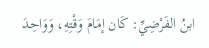ابنُ الفَرْضِيِّ: كَان إمَامَ وَقْتِهِ، وَوَاحِدَ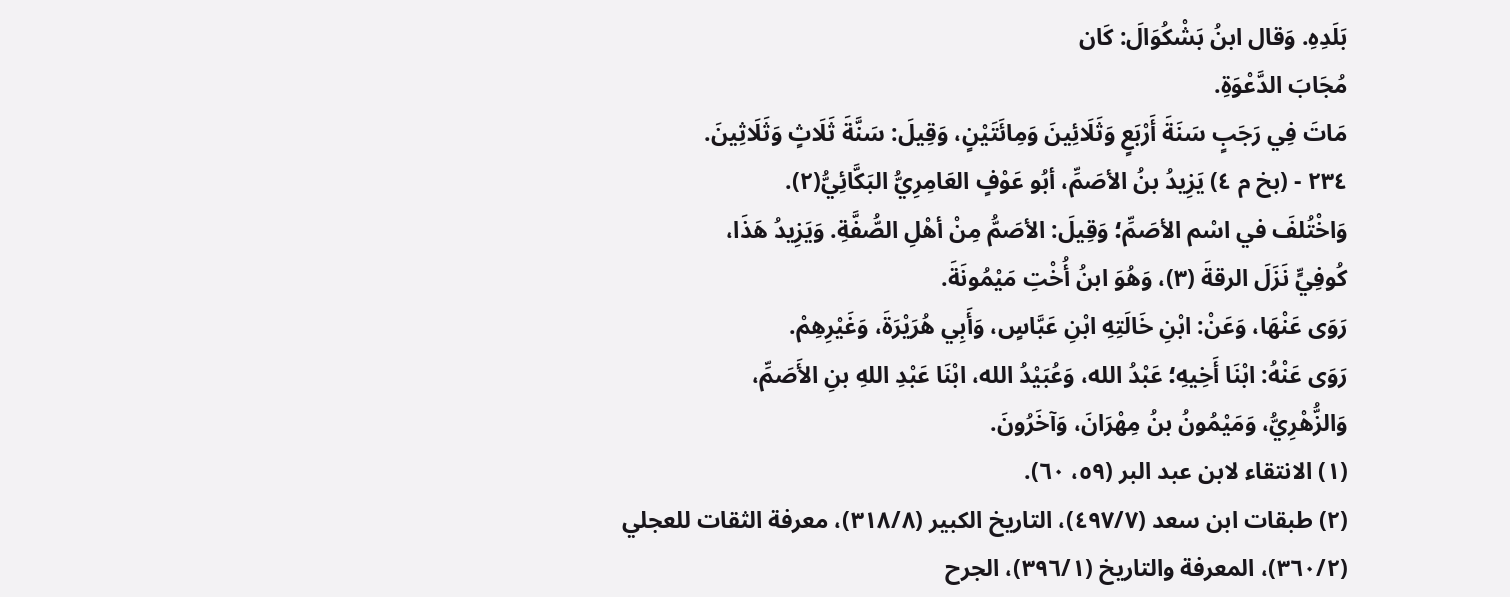بَلَدِهِ. وَقال ابنُ بَشْكُوَالَ: كَان
مُجَابَ الدَّعْوَةِ.
مَاتَ فِي رَجَبٍ سَنَةَ أَرْبَعٍ وَثَلَائِينَ وَمِائَتَيْنٍ، وَقِيلَ: سَنَّةَ ثَلَاثٍ وَثَلَاثِينَ.
٢٣٤ - (بخ م ٤) يَزِيدُ بنُ الأصَمِّ، أبُو عَوْفٍ العَامِرِيُّ البَكَّائِيُّ(٢).
وَاخْتُلفَ في اسْم الأصَمِّ؛ وَقِيلَ: الأصَمُّ مِنْ أهْلِ الصُّفَّةِ. وَيَزِيدُ هَذَا،
كُوفِيٍّ نَزَلَ الرقةَ (٣)، وَهُوَ ابنُ أُخْتِ مَيْمُونَةَ.
رَوَى عَنْهَا، وَعَنْ: ابْنِ خَالَتِهِ ابْنِ عَبَّاسٍ، وَأَبِي هُرَيْرَةَ، وَغَيْرِهِمْ.
رَوَى عَنْهُ: ابْنَا أَخِيهِ؛ عَبْدُ الله، وَعُبَيْدُ الله، ابْنَا عَبْدِ اللهِ بنِ الأَصَمِّ،
وَالزُّهْرِيُّ، وَمَيْمُونُ بنُ مِهْرَانَ، وَآخَرُونَ.
(١) الانتقاء لابن عبد البر (٥٩، ٦٠).
(٢) طبقات ابن سعد (٤٩٧/٧)، التاريخ الكبير (٣١٨/٨)، معرفة الثقات للعجلي
(٣٦٠/٢)، المعرفة والتاريخ (٣٩٦/١)، الجرح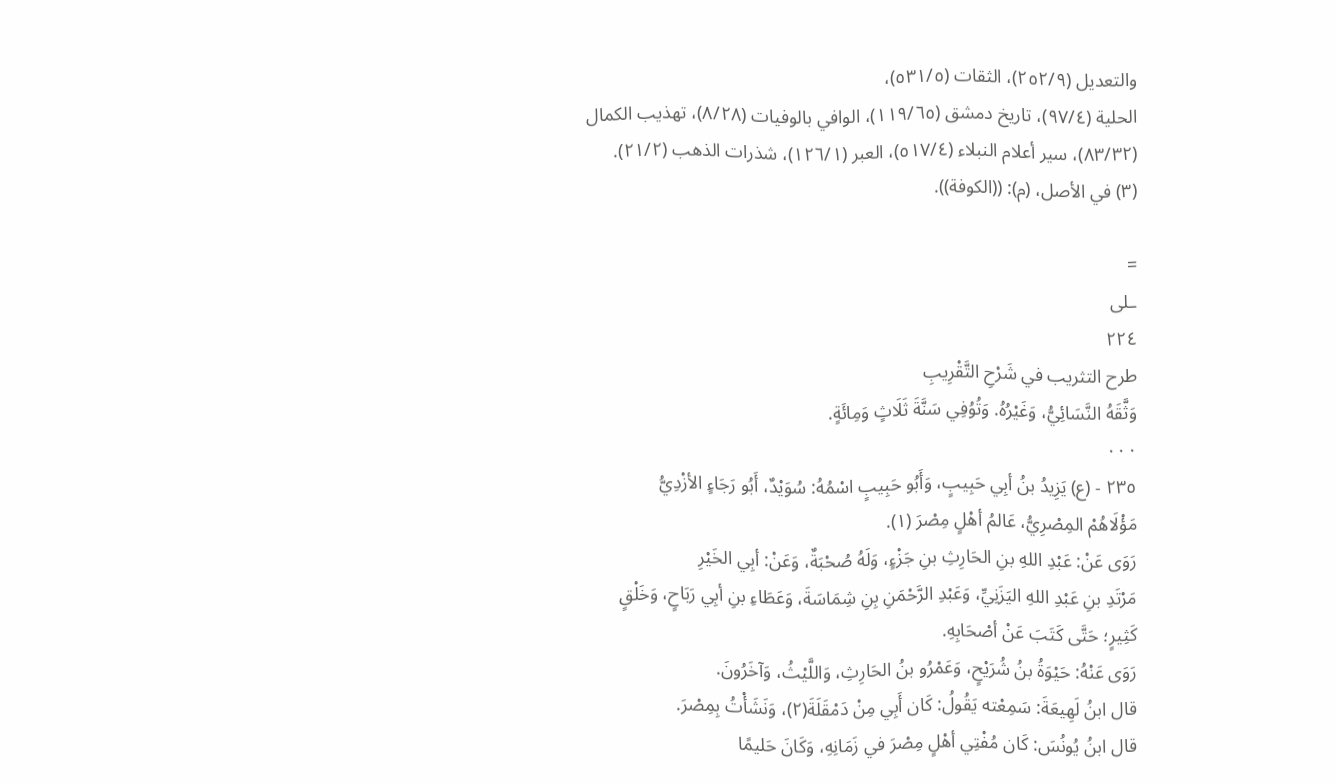والتعديل (٢٥٢/٩)، الثقات (٥٣١/٥)،
الحلية (٩٧/٤)، تاريخ دمشق (١١٩/٦٥)، الوافي بالوفيات (٨/٢٨)، تهذيب الكمال
(٨٣/٣٢)، سير أعلام النبلاء (٥١٧/٤)، العبر (١٢٦/١)، شذرات الذهب (٢١/٢).
(٣) في الأصل، (م): ((الكوفة)).

=
ـلى
٢٢٤
طرح التثريب في شَرْحِ التَّقْرِيبِ
وَثَّقَهُ النَّسَائِيُّ، وَغَيْرُهُ. وَتُوُفِي سَنَّةَ ثَلَاثٍ وَمِائَةٍ.
٠٠٠
٢٣٥ - (ع) يَزِيدُ بنُ أبِي حَبِيبٍ، وَأَبُو حَبِيبٍ اسْمُهُ: سُوَيْدٌ، أَبُو رَجَاءٍ الأزْدِيُّ
مَؤْلَاهُمْ المِصْرِيُّ، عَالمُ أهْلٍ مِصْرَ (١).
رَوَى عَنْ: عَبْدِ اللهِ بنِ الحَارِثِ بنِ جَزْءٍ، وَلَهُ صُحْبَةٌ، وَعَنْ: أبِي الخَيْرِ
مَرْتَدِ بنِ عَبْدِ اللهِ اليَزَنِيِّ، وَعَبْدِ الرَّحْمَنِ بِنِ شِمَاسَةَ، وَعَطَاءِ بنِ أبِي رَبَاحٍ، وَخَلْقٍ
كَثِيرٍ؛ حَتَّى كَتَبَ عَنْ أصْحَابِهِ.
رَوَى عَنْهُ: حَيْوَةُ بنُ شُرَيْحٍ، وَعَمْرُو بنُ الحَارِثِ، وَاللَّيْثُ، وَآخَرُونَ.
قال ابنُ لَهِيعَةَ: سَمِعْته يَقُولُ: كَان أَبِي مِنْ دَمْقَلَةَ(٢)، وَنَشَأْتُ بِمِصْرَ.
قال ابنُ يُونُسَ: كَان مُفْتِي أهْلٍ مِصْرَ في زَمَانِهِ، وَكَانَ حَليمًا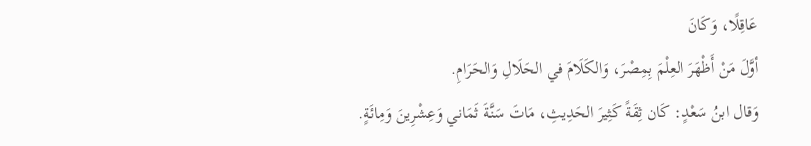عَاقِلًا، وَكَانَ
أوَّلَ مَنْ أَظْهَرَ العِلْمَ بِمِصْرَ، وَالكَلَامَ في الحَلَالِ وَالحَرَامِ.
وَقال ابنُ سَعْدٍ: كَان ثِقَةً كَثِيرَ الحَدِيثِ، مَاتَ سَنَّةَ ثَمَاني وَعِشْرِينَ وَمِائَةٍ.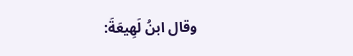وقال ابنُ لَهِيعَةَ: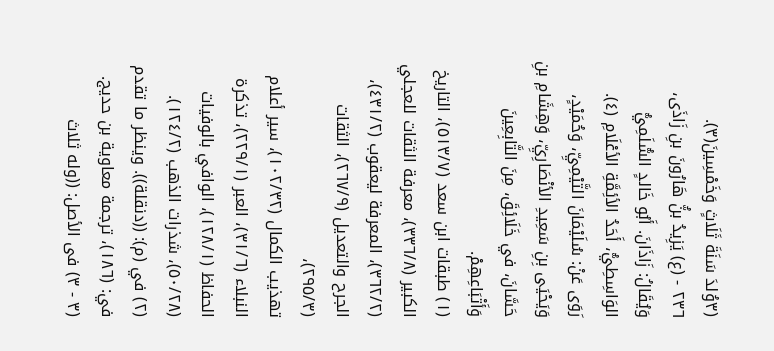(٣وُلدَ سَنَةَ ثَلَاثٍ وَخَمْسِينَ(٣).
٢٣٦ - (ع) يَزِيدُ بنُّ هَارُونَ بنِ زَاذَى، وَيُقَالُ: زَاذَانَ. أَبُو خَالدٍ السُّلَمِيُّ
الوَاسِطِيُّ، أَحَدُ الأئِمَّةِ الأعْلَامِ (٤).
رَوَى عَنْ: سُلَيْمَانَ التَّيْمِيِّ، وَحُمَيْدٍ، وَيَحْيَى بِنِ سَعِيدِ الأنْصَارِيِّ، وَهِشَامِ بنِ
حَسَّانَ، في خَلَائِقَ، مِنَ التَّابِعِينَ وَأَتْبَاعِهِمْ.
(١) طبقات ابن سعد (٥١٣/٧)، التاريخ الكبير (٣٣٦/٨)، معرفة الثقات للعجلي
(٣٦٢/٢)، المعرفة ليعقوب (٤٣١/٢)، الجرح والتعديل (٢٦٧/٩)، الثقات (٢٩٥/٣)،
تهذيب الكمال (١٠٢/٣٢)، سير أعلام النبلاء (٣١/٦)، العبر (٢٢٩/١)، تذكرة
الحفاظ (١٢٨/١)، الوافي بالوفيات (٥٠/٢٨)، شذرات الذهب (١٢٤/٢).
(٢) في (م): ((دنقلة)). وينظر ما تقدم في: (١٨٦)، ترجمة معاوية بن حديج.
(٣ - ٣) فى الأصل: ((وله ثلاث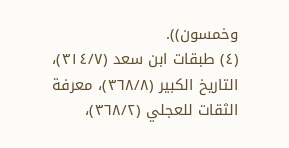وخمسون)).
(٤) طبقات ابن سعد (٣١٤/٧)، التاريخ الكبير (٣٦٨/٨)، معرفة الثقات للعجلي (٣٦٨/٢)،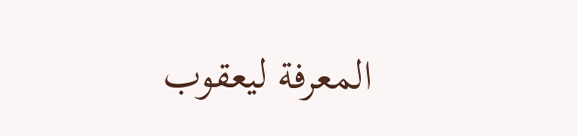المعرفة ليعقوب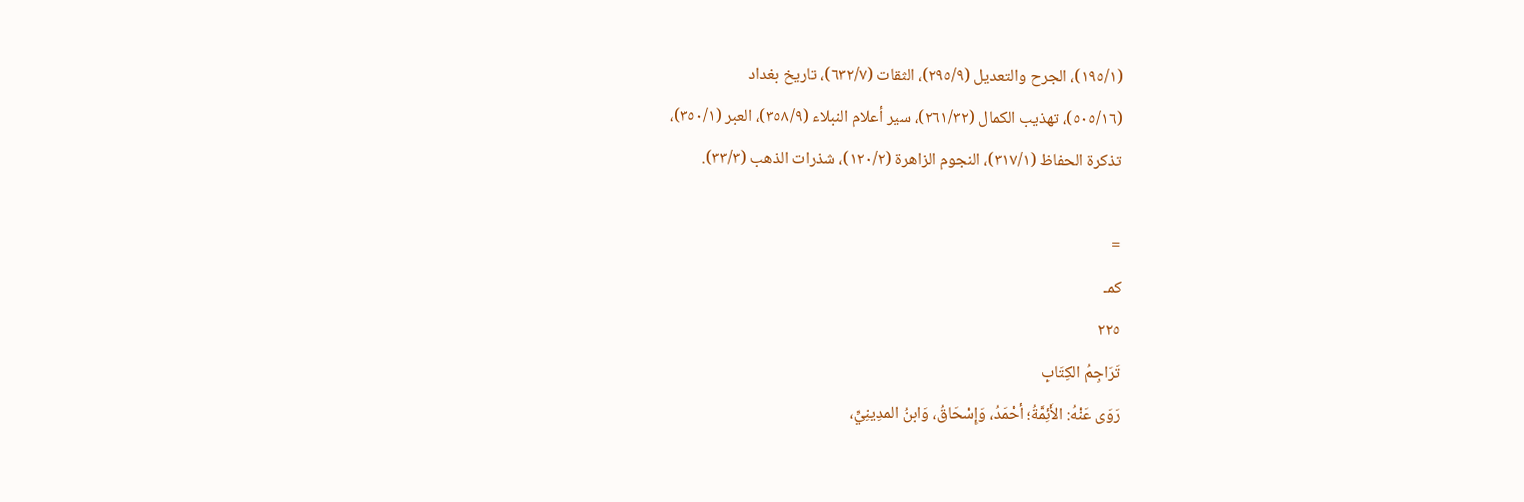(١٩٥/١)، الجرح والتعديل (٢٩٥/٩)، الثقات (٦٣٢/٧)، تاريخ بغداد
(٥٠٥/١٦)، تهذيب الكمال (٢٦١/٣٢)، سير أعلام النبلاء (٣٥٨/٩)، العبر (٣٥٠/١)،
تذكرة الحفاظ (٣١٧/١)، النجوم الزاهرة (١٢٠/٢)، شذرات الذهب (٣٣/٣).

=
كمـ
٢٢٥
تَرَاجِمُ الكِتَابِ
رَوَى عَنْهُ: الأَئِمَّةُ؛ أحْمَدُ، وَإِسْحَاقُ، وَابنُ المدِينِيِّ،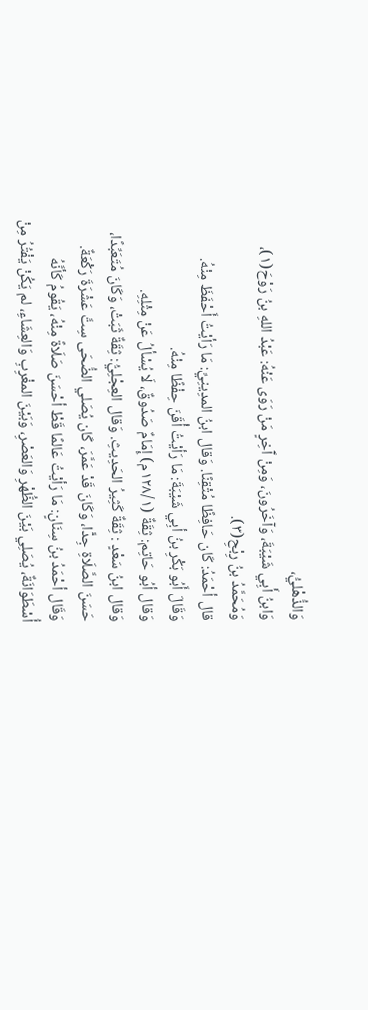وَالذُّهْليُّ،
وَابنُ أَبِي شَيْبَةَ، وَآخَرُونَ، وَمِنْ آَخِرٍ مَنْ رَوَى عَنْهُ: عَبْدُ اللهِ بنُ رَوْحَ(١)،
وَمُحَمَّدُ بنُ رِبْحِ(٣).
قال أحْمَدُ: كَان حَافِظًا مُتْقِنًا. وَقال ابنُ المدِينِيِّ: مَا رَأيْتُ أَحْفَظَ مِنْهُ.
وَقَالَ أَبُو بَكْرِ بنُ أبِي شَيْبَةَ: مَا رَأيْتُ أْقَنَ حِفْظًا مِنْهُ.
وَقال أبُو حَاتِم: ثِقَةٌ (١٢٨/١م) إِمَامٌ صَدُوقٌ، لَا يُسْألُ عَنْ مِثْلِهِ.
وَقال ابنُ سَعْدٍ : ثِقَةٌ كَثِيرُ الحَدِيثِ. وَقال العِجْلِيُّ: ثِقَةٌ ثَبَتْ، وَكَانَ مُتَعَبِّدًا،
حَسَنَ الصَّلَاةِ جِدًّا، وَكَانَ قَدْ عَمَّرَ، كَان يُصَلي الضُّحَى سِتَّ عَشْرَةَ رَكْعَةٌ.
وَقَال أحْمَدُ بنُ سِنَانٍ: مَا رَأيْتُ عَالمًا قَطْ أحْسَنَ صَلَاةً مِنْهُ، يَقُومُ كَأنَّهُ
أُسْطَوَانَةٌ، يُصَلِي بَيْنَ الظُّهْرِ وَالعَصْرِ، وَبَيْنَ المغْرِبِ وَالعِشَاءِ، لم يَكُنْ يَفْتُرُ مِنْ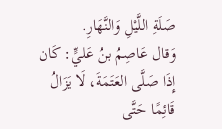صَلَةِ اللَّيْلِ وَالنَّهَارِ.
وَقال عَاصِمُ بنُ عَليٍّ: كَان إِذَا صَلَّى العَتَمَةَ، لَا يَزَالُ قَائِمًا حَتَّى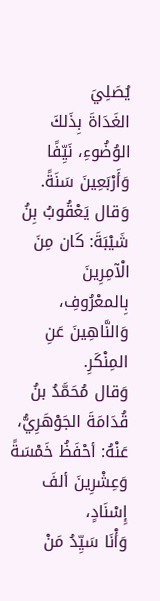يُصَلِيَ
الغَدَاةَ بِذَلكَ الوُضُوءِ، نَيِّفًا وَأَرْبَعِينَ سَنَةً.
وَقال يَعْقُوبُ بِنُ شَيْبَةَ: كَان مِنَ الْآمِرِينَ بِالمعْرُوفِ، وَالنَّاهِينَ عَنِ المِنْكَرِ.
وَقال مُحَمَّدُ بنُ قُدَامَةَ الجَوْهَرِيُّ، عَنْهُ: أحْفَظُ خَمْسَةً وَعِشْرِينَ ألفَ إِسْنَادٍ،
وَأْنَا سَيِّدُ مَنْ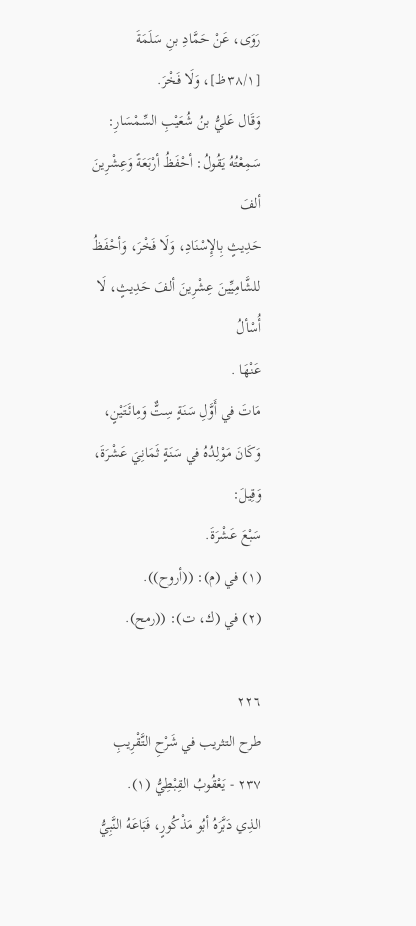رَوَى، عَنْ حَمَّادِ بنِ سَلَمَةَ [٣٨/١ظ]، وَلَا فَخْرَ.
وَقَال عَليُّ بنُ شُعَيْبِ السِّمْسَارِ: سَمِعْتُهُ يَقُولُ: أحْفَظُ أرْبَعَةً وَعِشْرِينَ ألفَ
حَدِيثٍ بِالإِسْنَادِ، وَلَا فَخْرَ، وَأحْفَظُ للشَّامِيِّينَ عِشْرِينَ ألفَ حَدِيثٍ، لَا أُسْألُ
عَنْهَا .
مَاتَ في أَوَّلِ سَنَةٍ سِتٌّ وَمِائَتَيْنٍ، وَكَانَ مَوْلِدُهُ في سَنَةٍ ثَمَانِيَ عَشْرَةَ، وَقِيلَ:
سَبْعَ عَشْرَةَ.
(١) في (م): ((أروح)).
(٢) في (ك، ت): ((رمح).

٢٢٦
طرح التثريب في شَرْحِ التَّقْرِیبِ
٢٣٧ - يَعْقُوبُ القِبْطِيُّ (١).
الذِي دَبَّرَهُ أبُو مَذْكُورٍ، فَبَاعَهُ النَّبِيُّ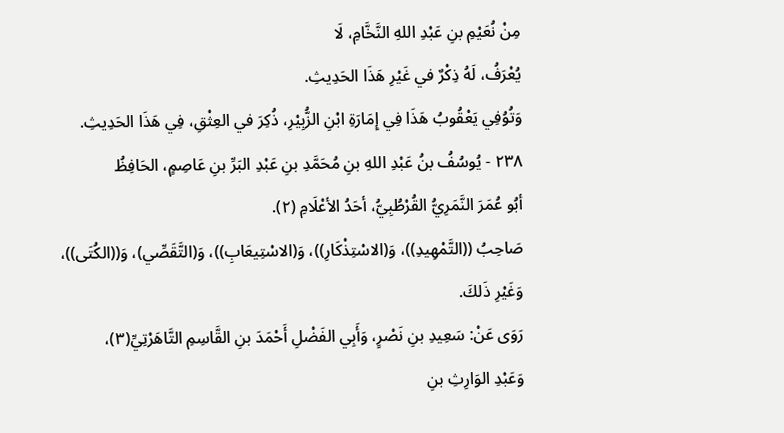مِنْ نُعَيْمِ بنِ عَبْدِ اللهِ النَّخَّامِ، لَا
يُعْرَفُ، لَهُ ذِكْرٌ في غَيْرِ هَذَا الحَدِيثِ.
وَتُوُفِي يَعْقُوبُ هَذَا فِي إِمَارَةِ ابْنِ الزُّبِيْرِ، ذُكِرَ في العِثْقِ، فِي هَذَا الحَدِيثِ.
٢٣٨ - يُوسُفُ بنُ عَبْدِ اللهِ بنِ مُحَمَّدِ بنِ عَبْدِ البَرِّ بنِ عَاصِمٍ، الحَافِظُ
أبُو عُمَرَ النَّمَرِيُّ القُرْطُبِيُّ، أحَدُ الأعْلَامِ (٢).
صَاحِبُ ((التَّمْهِيدِ))، وَ(الاسْتِذْكَارِ))، وَ(الاسْتِيعَابِ))، وَ(التَّقَصِّي)، وَ((الكُتَى))،
وَغَيْرِ ذَلكَ.
رَوَى عَنْ: سَعِيدِ بنِ نَصْرٍ، وَأَبِي الفَضْلِ أَحْمَدَ بنِ القَّاسِمِ التَّاهَرْتِيِّ(٣)،
وَعَبْدِ الوَارِثِ بنِ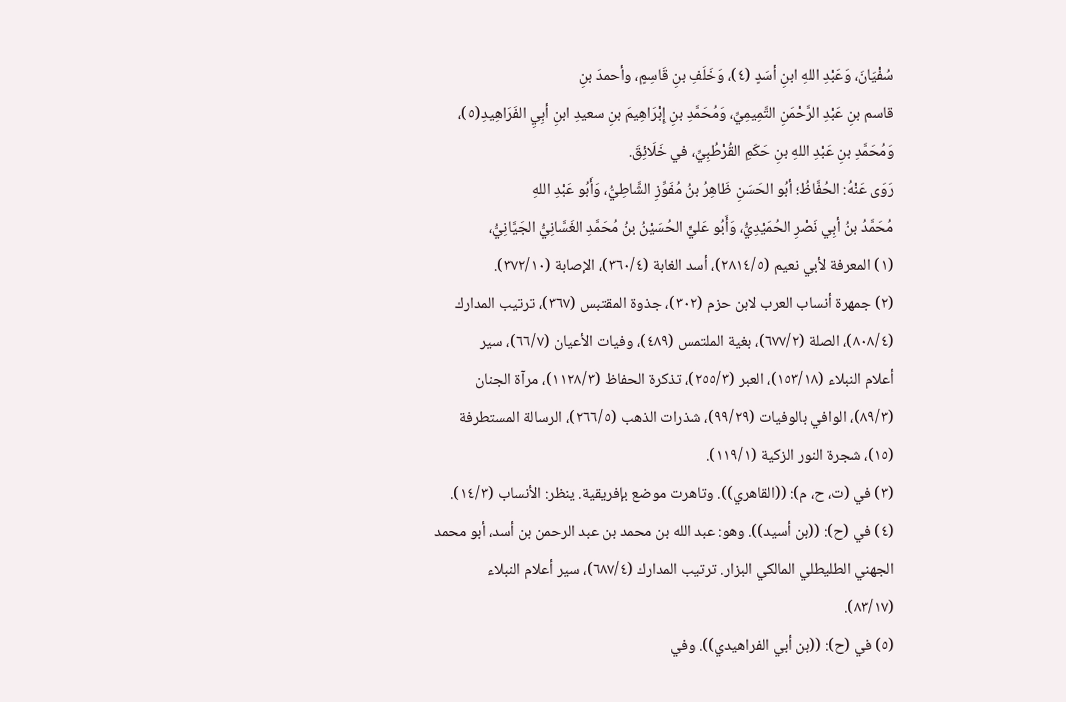سُفْيَانَ، وَعَبْدِ اللهِ ابنِ أسَدٍ (٤)، وَخَلَفِ بنِ قَاسِمٍ، وأحمدَ بنِ
قاسم بنِ عَبْدِ الرَّحْمَنِ التَّمِيمِيِّ، وَمُحَمَّدِ بنِ إِبْرَاهِيمَ بنِ سعيدِ ابنِ أبِيِ الفَرَاهِيدِ(٥)،
وَمُحَمَّدِ بنِ عَبْدِ اللهِ بنِ حَكَمِ القُرْطُبِيِّ، في خَلَائِقَ.
رَوَى عَنْهُ: الحُفَّاظُ؛ أبُو الحَسَنِ ظَاهِرُ بنُ مُفَوِّزِ الشَّاطِيُّ، وَأَبُو عَبْدِ اللهِ
مُحَمَّدُ بنُ أبِي نَصْرِ الحُمَيْدِيُّ، وَأَبُو عَليٍّ الحُسَيْنُ بنُ مُحَمَّدِ الغَسَّانِيُّ الجَيَّانِيُّ،
(١) المعرفة لأبي نعيم (٢٨١٤/٥)، أسد الغابة (٣٦٠/٤)، الإصابة (٣٧٢/١٠).
(٢) جمهرة أنساب العرب لابن حزم (٣٠٢)، جذوة المقتبس (٣٦٧)، ترتيب المدارك
(٨٠٨/٤)، الصلة (٦٧٧/٢)، بغية الملتمس (٤٨٩)، وفيات الأعيان (٦٦/٧)، سير
أعلام النبلاء (١٥٣/١٨)، العبر (٢٥٥/٣)، تذكرة الحفاظ (١١٢٨/٣)، مرآة الجنان
(٨٩/٣)، الوافي بالوفيات (٩٩/٢٩)، شذرات الذهب (٢٦٦/٥)، الرسالة المستطرفة
(١٥)، شجرة النور الزكية (١١٩/١).
(٣) في (ت، ح، م): ((القاهري)). وتاهرت موضع بإفريقية. ينظر: الأنساب (١٤/٣).
(٤) في (ح): ((بن أسيد)). وهو: عبد الله بن محمد بن عبد الرحمن بن أسد، أبو محمد
الجهني الطليطلي المالكي البزار. ترتيب المدارك (٦٨٧/٤)، سير أعلام النبلاء
(٨٣/١٧).
(٥) في (ح): ((بن أبي الفراهيدي)). وفي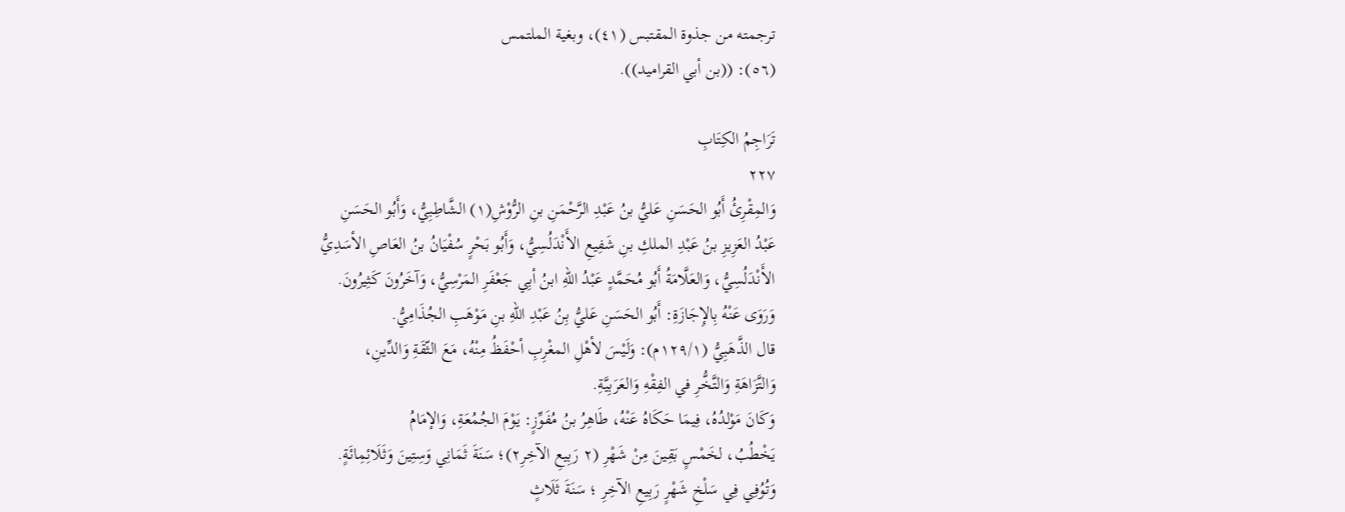ترجمته من جذوة المقتبس (٤١)، وبغية الملتمس
(٥٦): ((بن أبي القراميد)).

تَرَاجِمُ الكِتَابِ
٢٢٧
وَالمِقْرِئُ أَبُو الحَسَنِ عَليُّ بنُ عَبْدِ الرَّحْمَنِ بنِ الرُّوْشِ(١) الشَّاطِبِيُّ، وَأَبُو الحَسَنِ
عَبْدُ العَزِيزِ بنُ عَبْدِ الملكِ بنِ شَفِيعِ الأَنْدَلُسِيُّ، وَأَبُو بَحْرٍ سُفْيَانُ بنُ العَاصِ الأسَدِيُّ
الأَنْدَلُسِيُّ، وَالعَلَّامَةُ أَبُو مُحَمَّدٍ عَبْدُ اللهِ ابنُ أبِي جَعْفَرِ المَرْسِيُّ، وَآخَرُونَ كَثِيرُونَ.
وَرَوَى عَنْهُ بِالإِجَازَةِ: أَبُو الحَسَنِ عَليُّ بِنُ عَبْدِ اللهِ بنِ مَوْهَبِ الجُذَامِيُّ.
قال الذَّهَبِيُّ (١٢٩/١م): وَلَيْسَ لأهْلِ المغْرِبِ أحْفَظُ مِنْهُ، مَعَ الثّقَةِ وَالدِّينِ،
وَالتَّزَاهَةِ وَالتَّخُّرِ في الفِقْهِ وَالعَرَبِيَّةِ.
وَكَانَ مَوْلدُهُ، فِيمَا حَكَاهُ عَنْهُ، طَاهِرُ بنُ مُفَوِّزٍ: يَوْمَ الجُمُعَةِ، وَالإمَامُ
يَخْطُبُ، لخَمْسٍ بَقِينَ مِنْ شَهْرِ (٢ رَبِيعِ الآخِر٢ِ)؛ سَنَةَ ثَمَانِي وَسِتِينَ وَثَلَائِمِائَةٍ.
وَتُوُفِي فِي سَلْخِ شَهْرٍ رَبِيعِ الآخِرِ ؛ سَنَةَ ثَلَاثٍ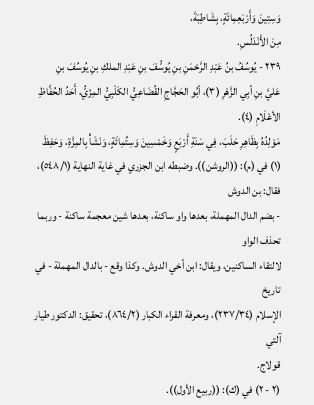وَسِتِينَ وَأَرْبَعِمِائَةٍ، بِشَاطِبَةَ،
مِنَ الأَنْدَلُسِ.
٢٣٩ - يُوسُفُ بنُ عَبْدِ الرَّحْمَنِ بنِ يُوسُّفَ بنِ عَبْدِ الملكِ بنِ يُوسُفَ بنِ
عَليَّ بنِ أبِي الزَّهْرِ (٣)، أبُو الحَجَّاجِ القُضَاعِيُّ الكَلْبِيُّ المِزْيُّ، أَحَدُ الحُفَّاظِ
الأعْلَامِ (٤).
مَوْلِدُهُ بِظَاهِرِ حَلَبَ، فِي سَنَةِ أَرْبَعٍ وَخَمْسِينَ وَسِتِّمِائَةٍ، وَنَشَأْ بِالمِزَّةِ، وَحَفِظَ
(١) في (م): ((الروشن)). وضبطه ابن الجزري في غاية النهاية (٥٤٨/١)، فقال: بن الدوش
- بضم الدال المهملة، بعدها واو ساكنة، بعدها شين معجمة ساكنة - وربما تحذف الواو
لالتقاء الساكنين، ويقال: ابن أخي الدوش. وكذا وقع - بالدال المهملة - في تاريخ
الإسلام (٢٣٧/٣٤)، ومعرفة القراء الكبار (٨٦٤/٢)، تحقيق: الدكتور طيار آلتي
قولاج.
(٢ - ٢) في (ك): ((ربيع الأول)).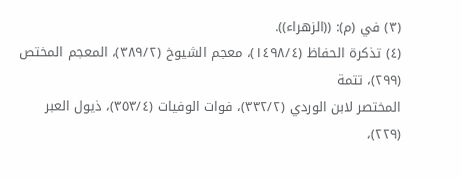(٣) في (م): ((الزهراء)).
(٤) تذكرة الحفاظ (١٤٩٨/٤)، معجم الشيوخ (٣٨٩/٢)، المعجم المختص (٢٩٩)، تتمة
المختصر لابن الوردي (٣٣٢/٢)، فوات الوفيات (٣٥٣/٤)، ذيول العبر (٢٢٩)،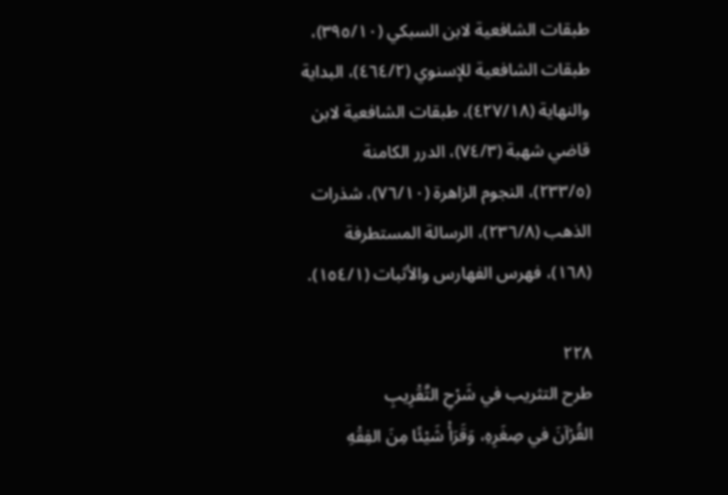طبقات الشافعية لابن السبكي (٣٩٥/١٠)، طبقات الشافعية للإسنوي (٤٦٤/٢)، البداية
والنهاية (٤٢٧/١٨)، طبقات الشافعية لابن قاضي شهبة (٧٤/٣)، الدرر الكامنة
(٢٣٣/٥)، النجوم الزاهرة (٧٦/١٠)، شذرات الذهب (٢٣٦/٨)، الرسالة المستطرفة
(١٦٨)، فهرس الفهارس والأثبات (١٥٤/١).

٢٢٨
طرح التثريب في شَرْحِ التَّقْرِیبِ
القُرْآنَ في صِغَرِهِ، وَقَرَأْ شَيْئًا مِنَ الفِقْهِ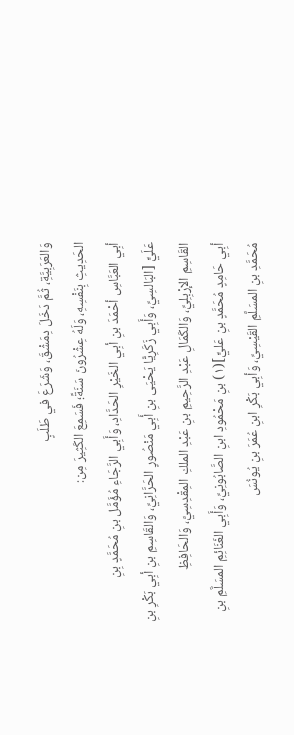وَالعَرَبِيَّةِ، ثُمَّ دَخَلَ دِمَشْقَ، وَشَرَعَ في طَلَبٍ
الحَدِيثِ بِنَفْسِهِ، وَلَهُ عِشْرُونَ سَنَةً؛ فَسَمِعَ الكَثِيرَ مِن:
أبِي العَبَّاسِ أحْمَدَ بنِ أبِي الخَيْرِ الحَدَّادِ، وَأَبِي الرَّجَاءِ مُؤَمَّل بنِ مُحَمَّدٍ بِنِ
عَلَيٍّ [البَالسِيِّ، وَأَبِي زَكَرِيًّا يَحْيَى بنِ أَبِي مَنْصُورٍ الحَرَّانِيِّ، وَالقَاسِمِ بنِ أبِي بَكْرِ بنِ
القَاسِمِ الإرْبِلِيِّ، وَالكَمَالِ عَبْدِ الرَّحِيمِ بنِ عَبْدِ الملكِ المِقْدِسِيَّ، وَالحَافِظِ
أبِي حَامِدٍ مُحَمَّدٍ بنِ عَليٍّ](١) بنِ مَحْمُودِ ابنِ الصَّابُونِيِّ، وَأَبِي الغَنَائِمِ المسَلَّمِ بنِ
مُحَمَّدِ بنِ المسَلَّمِ القَيْسِيِّ، وَأبِي بَكْرِ ابنِ عُمَرَ بنِ يُونُسَ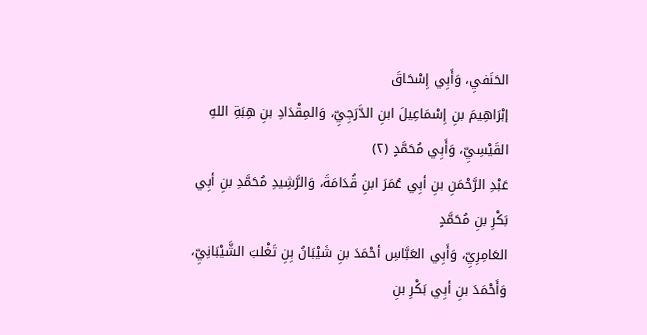الحَنَفيِ، وَأَبِي إِسْحَاقَ
إبْرَاهِيمَ بنِ إِسْمَاعِيلَ ابنِ الدَّرَجِيِّ، وَالمِقْدَادِ بنِ هِبَةِ اللهِ القَيْسِيِّ، وَأَبِي مُحَمَّدٍ (٢)
عَبْدِ الرَّحْمَنِ بنِ أبِي عُمَرَ ابنِ قُدَامَةَ، وَالرَّشِيدِ مُحَمَّدِ بنِ أبِي بَكْرِ بنِ مُحَمَّدٍ
العَامِرِيِّ، وَأَبِي العَبَّاسِ أحْمَدَ بنِ شَيْبَانُ بِنِ تَغْلبَ الشَّيْبَانِيِّ، وَأَحْمَدَ بنِ أبِي بَكْرِ بنِ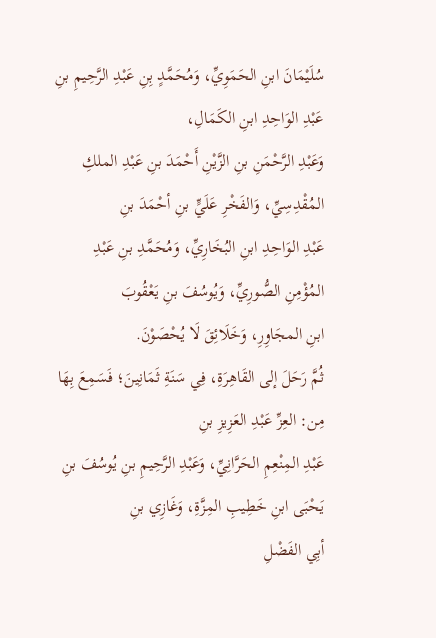سُلَيْمَانَ ابنِ الحَمَوِيِّ، وَمُحَمَّدٍ بِنِ عَبْدِ الرَّحِيمِ بنِ عَبْدِ الوَاحِدِ ابنِ الكَمَالِ،
وَعَبْدِ الرَّحْمَنِ بنِ الزَّيْنِ أَحْمَدَ بنِ عَبْدِ الملكِ المُقْدِسِيِّ، وَالفَخْرِ عَلَيٍّ بنِ أحْمَدَ بنِ
عَبْدِ الوَاحِدِ ابنِ البُخَارِيِّ، وَمُحَمَّدِ بنِ عَبْدِ المُؤْمِنِ الصُّورِيِّ، وَيُوسُفَ بنِ يَعْقُوبَ
ابنِ المجَاوِرِ، وَخَلَائِقَ لَا يُحْصَوْنَ.
ثُمَّ رَحَلَ إلى القَاهِرَةِ، فِي سَنَةِ ثَمَانِينَ؛ فَسَمِعَ بِهَا مِن: العِزِّ عَبْدِ العَزِيزِ بنِ
عَبْدِ المِنْعِمِ الحَرَّانِيِّ، وَعَبْدِ الرَّحِيمِ بنِ يُوسُفَ بنِ يَحْبَى ابنِ خَطِيبِ المِزَّةِ، وَغَازِي بنِ
أبِي الفَضْلِ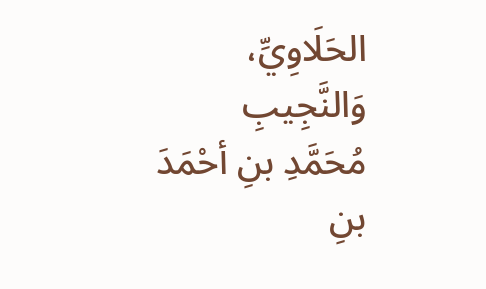الحَلَاوِيِّ، وَالنَّجِيبِ مُحَمَّدِ بنِ أحْمَدَ بنِ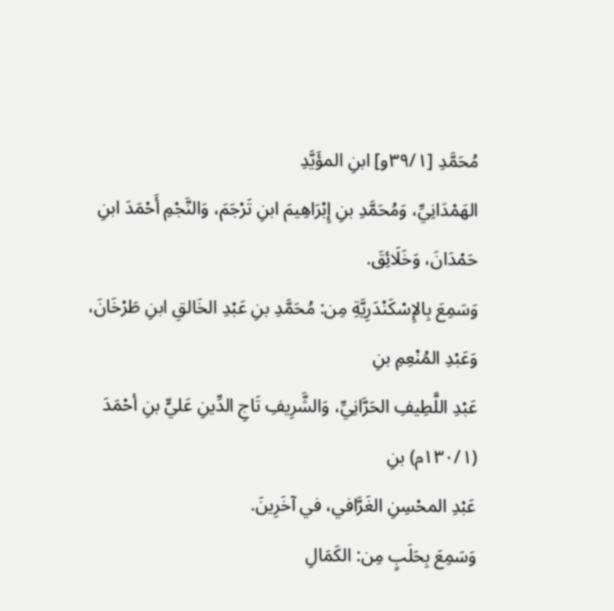مُحَمَّدِ [٣٩/١و] ابنِ المؤَيَّدِ
الهَمْدَانِيِّ، وَمُحَمَّدِ بنِ إِبْرَاهِيمَ ابنِ تَرْجَمَ، وَالنَّجْمِ أَحْمَدَ ابنِ حَمْدَانَ، وَخَلَائِقَ.
وَسَمِعَ بِالإِسْكَنْدَرِيَّةِ مِن: مُحَمَّدِ بنِ عَبْدِ الخَالقِ ابنِ طَرْخَانَ، وَعَبْدِ المُنْعِمِ بنِ
عَبْدِ اللَّطِيفِ الحَرَّانِيِّ، وَالشَّرِيفِ تَاجِ الدِّينِ عَليٍّ بنِ أحْمَدَ (١٣٠/١م) بنِ
عَبْدِ المحْسِنِ الغَرَّافي، في آخَرِينَ.
وَسَمِعَ بِحَلَبٍ مِن: الكَمَالِ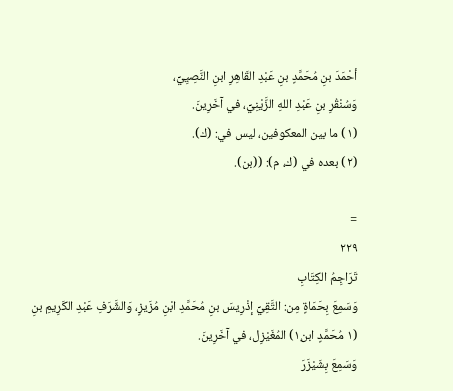أحْمَدَ بنِ مُحَمَّدٍ بنِ عَبْدِ القَاهِرِ ابنِ النَّصِيِيِّ،
وَسُنْقُرِ بنِ عَبْدِ اللهِ الزَّيْنِيِّ، في آخَرِينَ.
(١) ما بين المعكوفين، ليس في: (ك).
(٢) بعده في (ك، م): ((بن).

=
٢٢٩
تَرَاجِمُ الكِتَابِ
وَسَمِعَ بِحَمَاةٍ مِن: التَّقِيِّ إذْرِيسَ بنِ مُحَمَّدِ ابْنِ مُزَيزٍ، وَالشَّرَفِ عَبْدِ الكَرِيمِ بنِ
(١ مُحَمَّدٍ ابن١ِ) المُغَيْزِل، في آخَرِينَ.
وَسَمِعَ بِشَيْزَرَ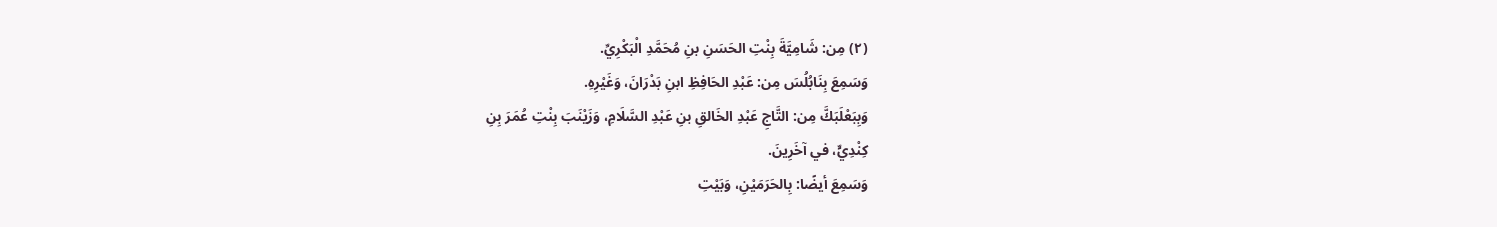(٢) مِن: شَامِيَّةَ بِنْتِ الحَسَنِ بنِ مُحَمَّدِ الْبَكْرِيِّ.
وَسَمِعَ بِنَابُلُسَ مِن: عَبْدِ الحَافِظِ ابنِ بَدْرَانَ، وَغَيْرِهِ.
وَبِبَعْلَبَكَّ مِن: التَّاجِ عَبْدِ الخَالقِ بنِ عَبْدِ السَّلَامِ، وَزَيْنَبَ بِنْتِ عُمَرَ بِنِ
كِنْدِيٍّ، في آخَرِينَ.
وَسَمِعَ أيضًا: بِالحَرَمَيْنِ، وَبَيْتِ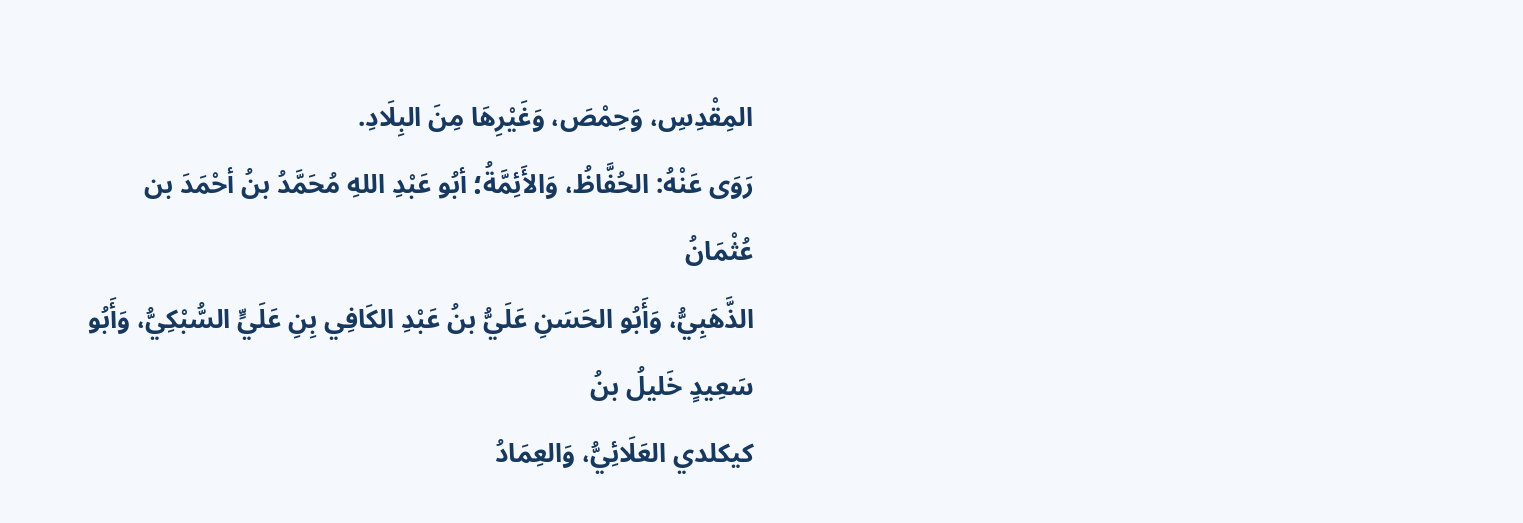المِقْدِسِ، وَحِمْصَ، وَغَيْرِهَا مِنَ البِلَادِ.
رَوَى عَنْهُ: الحُفَّاظُ، وَالأَئِمَّةُ؛ أبُو عَبْدِ اللهِ مُحَمَّدُ بنُ أحْمَدَ بن عُثْمَانُ
الذَّهَبِيُّ، وَأَبُو الحَسَنِ عَلَيُّ بنُ عَبْدِ الكَافِي بِنِ عَلَيٍّ السُّبْكِيُّ، وَأَبُو سَعِيدٍ خَليلُ بنُ
كيكلدي العَلَائِيُّ، وَالعِمَادُ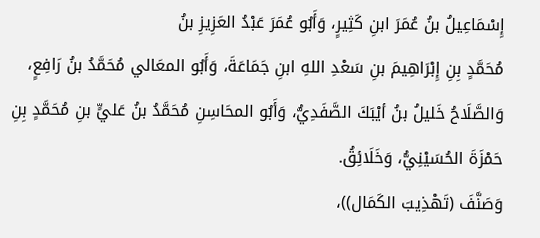إِسْمَاعِيلُ بنُ عُمَرَ ابنِ كَثِيرٍ، وَأَبُو عُمَرَ عَبْدُ العَزِيزِ بنُ
مُحَمَّدٍ بِنِ إِبْرَاهِيمَ بنِ سَعْدِ اللهِ ابنِ جَمَاعَةَ، وَأَبُو المعَالي مُحَمَّدُ بنُ رَافِعٍ،
وَالصَّلَاحُ خَليلُ بنُ أيْبَكَ الصَّفَدِيُّ، وَأَبُو المحَاسِنِ مُحَمَّدُ بنُ عَليٍّ بنِ مُحَمَّدٍ بِنِ
حَمْزَةَ الحُسَيْنِيُّ، وَخَلَائِقُ.
وَصَنَّفَ (تَهْذِيبَ الكَمَال))،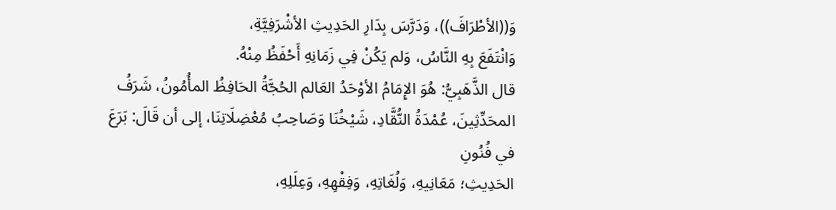وَ((الأطْرَافَ))، وَدَرَّسَ بِدَارِ الحَدِيثِ الأشْرَفِيَّةِ،
وَانْتَفَعَ بِهِ النَّاسُ، وَلم يَكُنْ فِي زَمَانِهِ أَحْفَظُ مِنْهُ.
قال الذَّهَبِيُّ: هُوَ الإِمَامُ الأوْحَدُ العَالم الحُجَّةُ الحَافِظُ المأُمُونُ، شَرَفُ
المحَدِّثِينَ، عُمْدَةُ النُّقَّادِ، شَيْخُنَا وَصَاحِبُ مُعْضِلَاتِنَا، إلى أن قَالَ: بَرَعَ في فُنُونِ
الحَدِيثِ؛ مَعَانِيهِ، وَلُغَاتِهِ، وَفِقْهِهِ، وَعِلَلِهِ،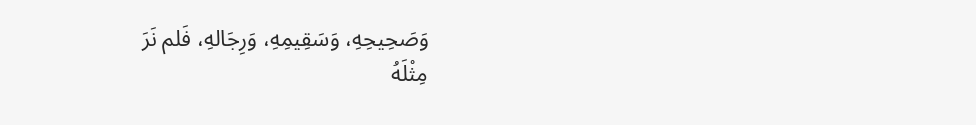وَصَحِيحِهِ، وَسَقِيمِهِ، وَرِجَالهِ، فَلم نَرَ
مِثْلَهُ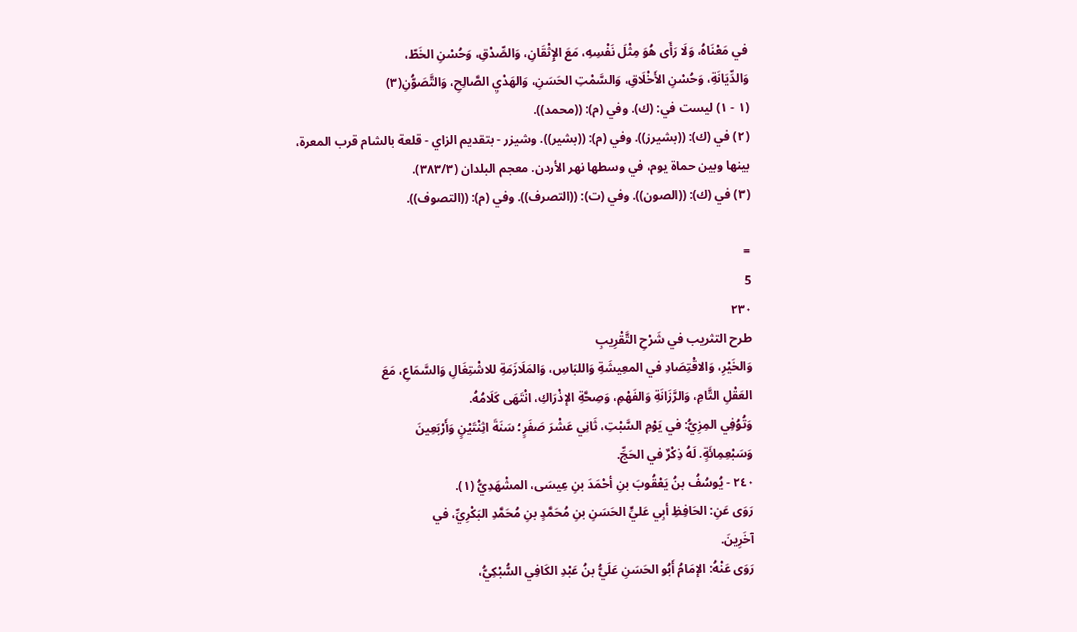في مَعْنَاهُ، وَلَا رَأَى هُوَ مِثْلَ نَفْسِهِ، مَعَ الإِثْقَانِ، وَالصِّدْقِ، وَحُسْنِ الخَطّ،
وَالدِّيَانَةِ، وَحُسْنِ الأَخْلَاقِ، وَالسَّمْتِ الحَسَنِ، وَالهَدْيِ الصَّالِحِ، وَالتَّصَوُّنِ(٣)
(١ - ١) ليست في: (ك). وفي (م): ((محمد)).
(٢) في (ك): ((بشيرز)). وفي (م): ((بشير)). وشيزر - بتقديم الزاي - قلعة بالشام قرب المعرة،
بينها وبين حماة يوم، في وسطها نهر الأردن. معجم البلدان (٣٨٣/٣).
(٣) في (ك): ((الصون)). وفي (ت): ((التصرف)). وفي (م): ((التصوف)).

=
5
٢٣٠
طرح التثريب في شَرْحِ التَّقْرِيبِ
وَالخَيْرِ، وَالاقْتِصَادِ في المعِيشَةِ وَاللبَاسِ، وَالمَلَازَمَةِ للاشْتِغَالِ وَالسَّمَاعِ، مَعَ
العَقْلِ التَّامِ، وَالرَّزَانَةِ وَالفَهْمِ، وَصِحَّةِ الإذْرَاكِ، انْتَهَى كَلَامُهُ.
وَتُوُفِي المِزِيُّ: في يَوْمِ السَّبْتِ، ثَانِي عَشْرَ صَفَرٍ؛ سَنَةَ اثِنْتَيْنٍ وَأَرْبَعِينَ
وَسَبْعِمِائَةٍ. لَهُ ذِكْرٌ في الحَجِّ.
٢٤٠ - يُوسُفُ بنُ يَعْقُوبَ بنِ أحْمَدَ بنِ عِيسَى، المشْهَدِيُّ (١).
رَوَى عَنِ: الحَافِظِ أبِي عَليٍّ الحَسَنِ بنِ مُحَمَّدٍ بنِ مُحَمَّدِ البَكْرِيِّ، في
آخَرِينَ.
رَوَى عَنْهُ: الإمَامُ أَبُو الحَسَنِ عَلَيُّ بنُ عَبْدِ الكَافِي السُّبْكِيُّ،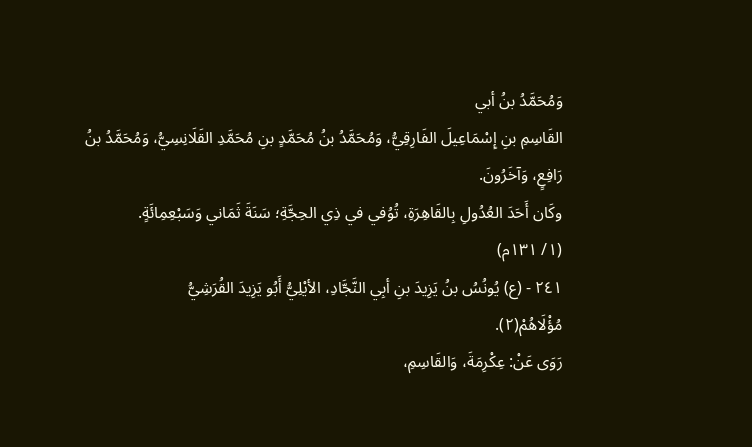وَمُحَمَّدُ بنُ أبي
القَاسِمِ بنِ إِسْمَاعِيلَ الفَارِقِيُّ، وَمُحَمَّدُ بنُ مُحَمَّدٍ بنِ مُحَمَّدِ القَلَانِسِيُّ، وَمُحَمَّدُ بنُ
رَافِعٍ، وَآخَرُونَ.
وكَان أَحَدَ العُدُولِ بِالقَاهِرَةِ، تُوُفي في ذِي الحِجَّةِ؛ سَنَةَ ثَمَاني وَسَبْعِمِائَةٍ.
(١/ ١٣١م)
٢٤١ - (ع) يُونُسُ بنُ يَزِيدَ بنِ أبِي النَّجَّادِ، الأيْلِيُّ أَبُو يَزِيدَ القُرَشِيُّ
مُؤْلَاهُمْ(٢).
رَوَى عَنْ: عِكْرِمَةَ، وَالقَاسِمِ،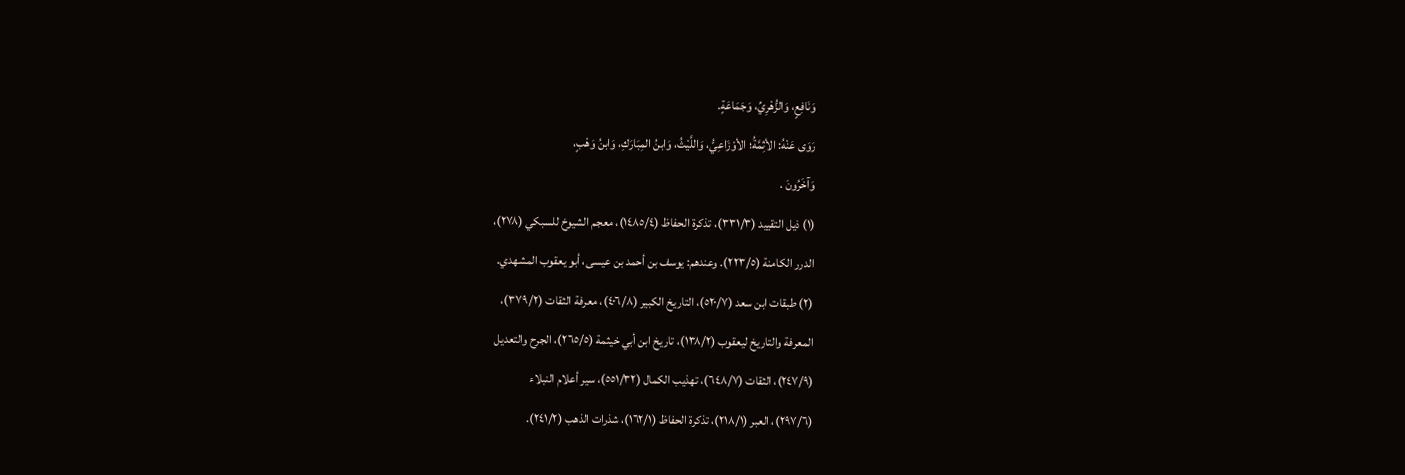وَنَافِعٍ، وَالزُّهْرِيِّ، وَجَمَاعَةٍ.
رَوَى عَنْهُ: الأثِمَّةُ؛ الأوْزَاعِيُّ، وَاللَّيْثُ، وَابنُ المِبَارَكِ، وَابنُ وَهْبٍ،
وَآخَرُونَ .
(١) ذيل التقييد (٣٣١/٣)، تذكرة الحفاظ (١٤٨٥/٤)، معجم الشيوخ للسبكي (٢٧٨)،
الدرر الكامنة (٢٢٣/٥). وعندهم: يوسف بن أحمد بن عيسى، أبو يعقوب المشهدي.
(٢) طبقات ابن سعد (٥٢٠/٧)، التاريخ الكبير (٤٠٦/٨)، معرفة الثقات (٣٧٩/٢)،
المعرفة والتاريخ ليعقوب (١٣٨/٢)، تاريخ ابن أبي خيثمة (٢٦٥/٥)، الجرح والتعديل
(٢٤٧/٩)، الثقات (٦٤٨/٧)، تهذيب الكمال (٥٥١/٣٢)، سير أعلام النبلاء
(٢٩٧/٦)، العبر (٢١٨/١)، تذكرة الحفاظ (١٦٢/١)، شذرات الذهب (٢٤١/٢).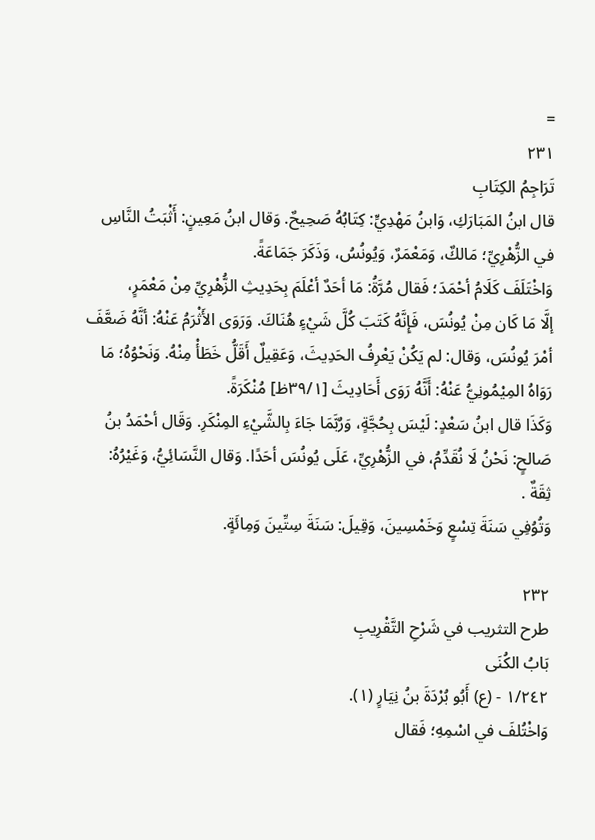=
٢٣١
تَرَاجِمُ الكِتَابِ
قال ابنُ المَبَارَكِ، وَابنُ مَهْدِيٍّ: كِتَابُهُ صَحِيحٌ. وَقال ابنُ مَعِينٍ: أَثْبَتُ النَّاسِ
في الزُّهْرِيِّ؛ مَالكٌ، وَمَعْمَرٌ، وَيُونُسُ، وَذَكَرَ جَمَاعَةً.
وَاخْتَلَفَ كَلَامُ أحْمَدَ؛ فَقال مُرَّةُ: مَا أحَدٌ أعْلَمَ بِحَدِيثِ الزُّهْرِيِّ مِنْ مَعْمَرٍ،
إلَّا مَا كَان مِنْ يُونُسَ، فَإِنَّهُ كَتَبَ كُلَّ شَيْءٍ هُنَاكَ. وَرَوَى الأَثْرَمُ عَنْهُ: أنَّهُ ضَعَّفَ
أمْرَ يُونُسَ، وَقال: لم يَكُنْ يَعْرِفُ الحَدِيثَ، وَعَقِيلٌ أَقَلُّ خَطَأْ مِنْهُ. وَنَحْوُهُ؛ مَا
رَوَاهُ المِيْمُونِيُّ عَنْهُ: أَنَّهُ رَوَى أَحَادِيثَ [٣٩/١ظ] مُنْكَرَةً.
وَكَذَا قال ابنُ سَعْدٍ: لَيْسَ بِحُجَّةٍ، وَرُبَّمَا جَاءَ بِالشَّيْءِ المِنْكَرِ. وَقَال أحْمَدُ بنُ
صَالحٍ: نَحْنُ لَا نُقَدِّمُ، في الزُّهْرِيِّ، عَلَى يُونُسَ أحَدًا. وَقال النَّسَائِيُّ، وَغَيْرُهُ:
ثِقَةٌ .
وَتُوُفِي سَنَةَ تِسْعٍ وَخَمْسِينَ، وَقِيلَ: سَنَةَ سِتِّينَ وَمِائَةٍ.

٢٣٢
طرح التثريب في شَرْحِ التَّقْرِیبِ
بَابُ الكُنَى
١/٢٤٢ - (ع) أَبُو بُرْدَةَ بنُ نِیَارٍ (١).
وَاخْتُلفَ في اسْمِهِ؛ فَقال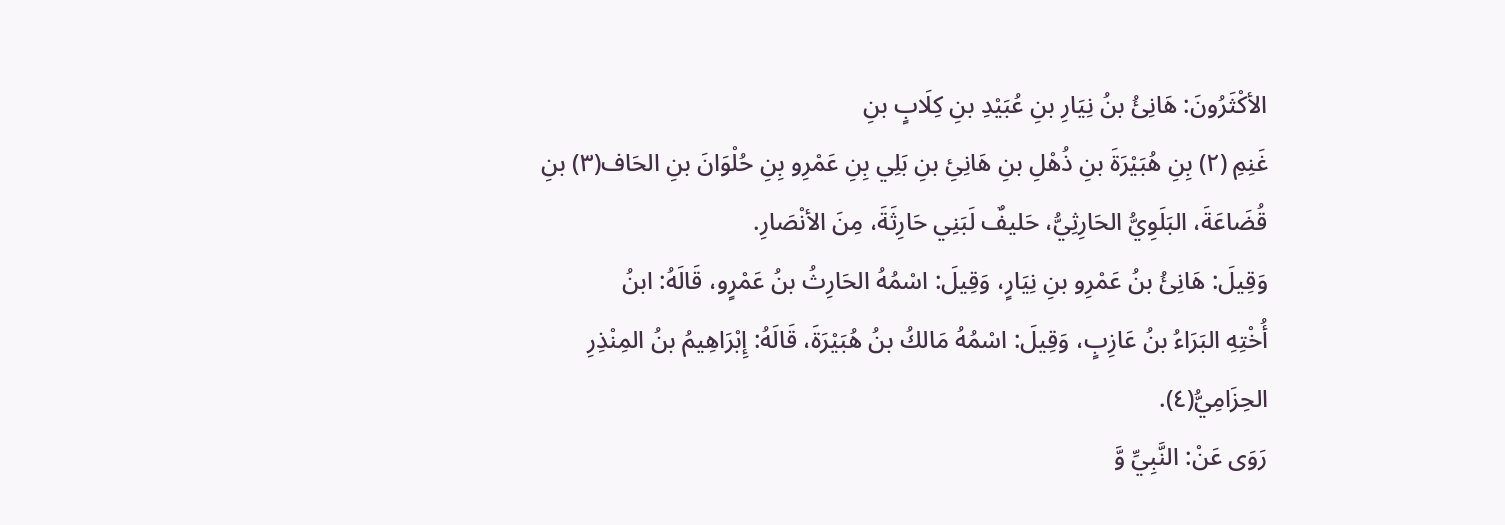الأكْثَرُونَ: هَانِئُ بنُ نِيَارِ بنِ عُبَيْدِ بنِ كِلَابٍ بنِ
غَنِمِ (٢) بِنِ هُبَيْرَةَ بنِ ذُهْلِ بنِ هَانِئِ بنِ بَلِي بِنِ عَمْرِو بِنِ حُلْوَانَ بنِ الحَاف(٣) بنِ
قُضَاعَةَ، البَلَوِيُّ الحَارِثِيُّ، حَليفٌ لَبَنِي حَارِثَةَ، مِنَ الأنْصَارِ.
وَقِيلَ: هَانِئُ بنُ عَمْرِو بنِ نِيَارٍ، وَقِيلَ: اسْمُهُ الحَارِثُ بنُ عَمْرٍو، قَالَهُ: ابنُ
أُخْتِهِ البَرَاءُ بنُ عَازِبٍ، وَقِيلَ: اسْمُهُ مَالكُ بنُ هُبَيْرَةَ، قَالَهُ: إِبْرَاهِيمُ بنُ المِنْذِرِ
الحِزَامِيُّ(٤).
رَوَى عَنْ: النَّبِيِّ وَّ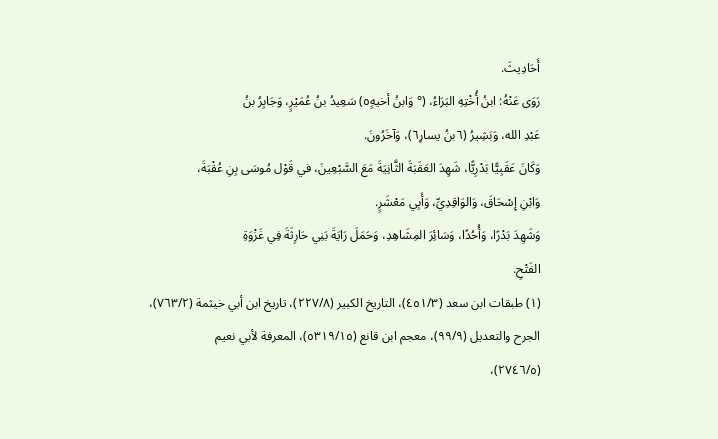أَحَادِيثَ.
رَوَى عَنْهُ: ابنُ أُخْتِهِ البَرَاءُ، (° وَابنُ أخيه٥ٍ) سَعِيدُ بنُ عُمَيْرٍ، وَجَابِرُ بنُ
عَبْدِ الله، وَبَشِيرُ (٦بنُ يسار٦ٍ)، وَآخَرُونَ.
وَكَانَ عَقَبِيًّا بَدْرِيًّا، شَهِدَ العَقَبَةَ الثَّانِيَةَ مَعَ السَّبْعِينَ، في قَوْل مُوسَى بِنِ عُقْبَةَ،
وَابْنِ إِسْحَاقَ، وَالوَاقِدِيِّ، وَأَبِي مَعْشَرٍ.
وَشَهِدَ بَدْرًا، وَأُحُدًا، وَسَائِرَ المِشَاهِدِ، وَحَمَلَ رَايَةَ بَنِي حَارِثَةَ فِي غَزْوَةِ
الفَتْحِ.
(١) طبقات ابن سعد (٤٥١/٣)، التاريخ الكبير (٢٢٧/٨)، تاريخ ابن أبي خيثمة (٧٦٣/٢)،
الجرح والتعديل (٩٩/٩)، معجم ابن قانع (٥٣١٩/١٥)، المعرفة لأبي نعيم
(٢٧٤٦/٥)،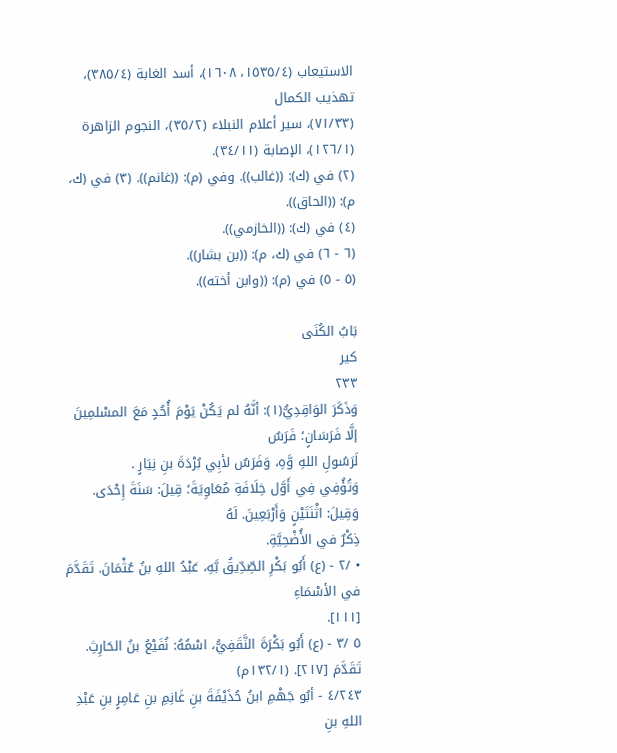الاستيعاب (١٥٣٥/٤، ١٦٠٨)، أسد الغابة (٣٨٥/٤)، تهذيب الكمال
(٧١/٣٣)، سير أعلام النبلاء (٣٥/٢)، النجوم الزاهرة (١٢٦/١)، الإصابة (٣٤/١١).
(٢) في (ك): ((غالب)). وفي (م): ((غانم)). (٣) في (ك، م): ((الحاق)).
(٤) في (ك): ((الخازمي)).
(٦ - ٦) في (ك، م): ((بن بشار)).
(٥ - ٥) في (م): ((وابن أخته)).

بَابُ الكُنَى
كير
٢٣٣
وَذَكَرَ الوَاقِدِيُّ(١): أنَّهُ لم يَكُنْ يَوْمَ أُحُدٍ مَعَ المسْلمِينَ إلَّا فَرَسَانٍ؛ فَرَسٌ
لَرَسُولِ اللهِ وَّهِ، وَفَرَسٌ لأبِي بُرْدَةَ بنِ نِيَارٍ .
وَتُؤُفِي فِي أَوَّل خِلَافَةِ مُعَاوِيَةَ؛ قِيلَ: سَنَةَ إِحْدَى. وَقِيلَ: اثْنَتَيْنٍ وَأَرْبَعِينَ. لَهُ
ذِكْرٌ في الأُضْحِيَّةِ.
• /٢ - (ع) أَبُو بَكْرِ الصِّدِّيقُ بَّهِ، عَبْدُ اللهِ بنُ عُثْمَانَ. تَقَدَّمَ في الأسْمَاءِ
[١١١].
٥ /٣ - (ع) أَبُو بَكْرَةَ النَّقَفِيُّ، اسْمُهُ: نُفَيْعُ بنُ الحَارِثِ. تَقَدَّمَ [٢١٧]. (١٣٢/١م)
٤/٢٤٣ - أبُو جَهْمِ ابنُ حُذَيْفَةَ بنِ غَانِمِ بنِ عَامِرٍ بنِ عَبْدِ اللهِ بنِ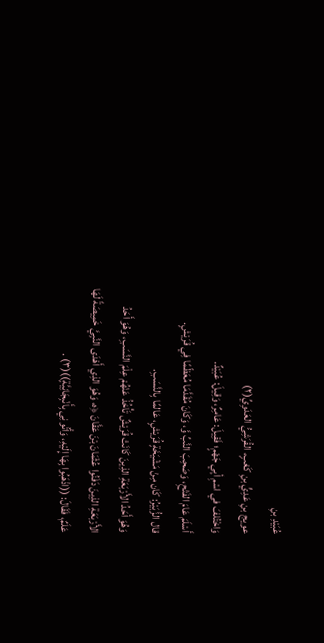عُبَيْدِ بنِ
عويج بنِ عَدِيٍّ بنِ كَعْبٍ، القُرَشِيُّ العَدَوِيِّ(٢)
وَاخْتُلفَ في اسْمِ أبِي جَهْمٍ؛ فَقِيلَ: عَامِرٌ، وَقِيلَ: عُبَيْدٌ.
أَسْلَمَ عَامَ الفَتْحِ، وَصَحِبَ النَّبِّ وَّ، وَكَانَ مُقَدَّمَا مُعَظّمًا فِي قُرَيْشٍ.
قال الزُّبَيْرُ: كَان مِنْ مَشْيَخَةٍ قُرَيْشٍ، عَالمًا بِالنَّسَبِ.
وَهُوَ أَحَدُ الأَرْبَعَةِ الذِينَ كَانَتْ قُرَيْشٌ تَأْخُذُ عَنْهُمْ عِلْمَ النَّسَبِ، وَهُوَ أَحَدُ
الأَرْبَعَةِ الذِينَ دَفَنُوا عُثْمَانَ بْنَ عَقَّانَ ﴿ه، وَهُوَ الذِي أَهْدَى النَّبِيَّ خَمِيصَةً لَهَا
عَلَمٌ، فَقَالَ: ((اذْهَبُوا بِهَا إِلَيْهِ، وَأْتُونِي بِأَنْبِجَانِيَّةٍ))(٣) .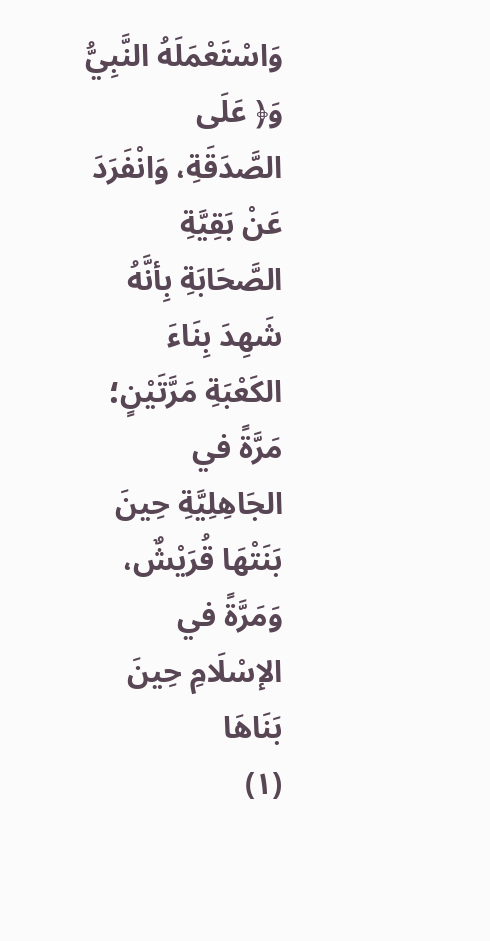وَاسْتَعْمَلَهُ النَّبِيُّ وَ﴿ عَلَى الصَّدَقَةِ، وَانْفَرَدَ عَنْ بَقِيَّةِ الصَّحَابَةِ بِأنَّهُ شَهِدَ بِنَاءَ
الكَعْبَةِ مَرَّتَيْنٍ؛ مَرَّةً في الجَاهِلِيَّةِ حِينَ بَنَتْهَا قُرَيْشٌ، وَمَرَّةً في الإسْلَامِ حِينَ بَنَاهَا
(١)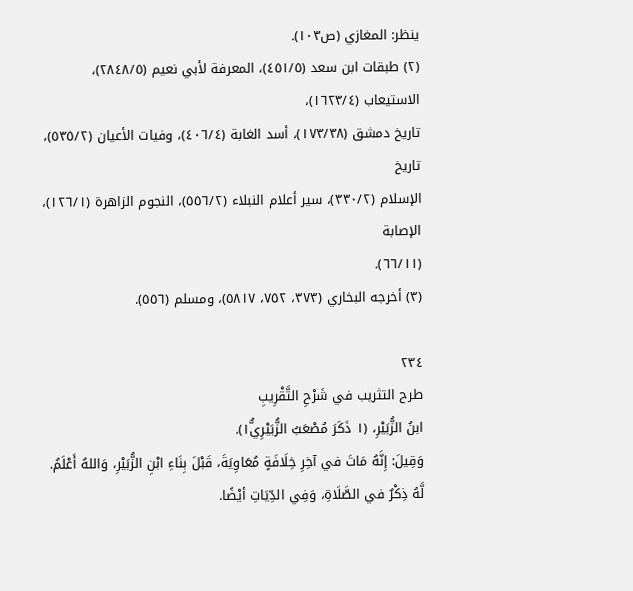ينظر: المغازي (ص١٠٣).
(٢) طبقات ابن سعد (٤٥١/٥)، المعرفة لأبي نعيم (٢٨٤٨/٥)، الاستيعاب (١٦٢٣/٤)،
تاريخ دمشق (١٧٣/٣٨)، أسد الغابة (٤٠٦/٤)، وفيات الأعيان (٥٣٥/٢)، تاريخ
الإسلام (٣٣٠/٢)، سير أعلام النبلاء (٥٥٦/٢)، النجوم الزاهرة (١٢٦/١)، الإصابة
(٦٦/١١).
(٣) أخرجه البخاري (٣٧٣، ٧٥٢، ٥٨١٧)، ومسلم (٥٥٦).

٢٣٤
طرح التثريب في شَرْحِ التَّقْرِیبِ
ابنُ الزُّبَيْرِ، (١ ذَكَرَ مُصْعَبُ الزُّبَيْرِي١ُّ).
وَقِيلَ: إِنَّهُ مَاتَ في آخِرِ خِلَافَةٍ مُعَاوِيَةَ، قَبْلَ بِنَاءِ ابْنِ الزُّبَيْرِ، وَاللهُ أَعْلَمُ.
لَّهُ ذِكْرٌ في الصَّلَاةِ، وَفِي الدِّيَاتِ أيْضًا.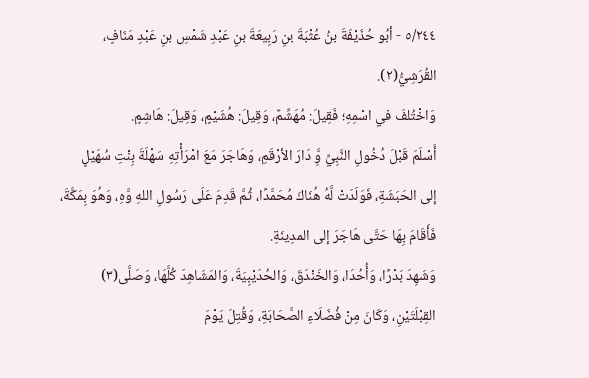٥/٢٤٤ - أبُو حُذَيْفَةَ بنُ عُثْبَةَ بنِ رَبِيعَةَ بنِ عَبْدِ شَمْسِ بنِ عَبْدِ مَنَافٍ،
القُرَشِيُّ(٢).
وَاخْتُلفَ في اسْمِهِ؛ فَقِيلَ: مُهَشِّمٌ، وَقِيلَ: هُشَيْمٍ، وَقِيلَ: هَاشِمٍ.
أَسْلَمَ قَبْلَ دُخُولِ النَّبِيِّ وَِّ دَارَ الأرْقَمِ، وَهَاجَرَ مَعَ امْرَأْتِهِ سَهْلَةَ بِنْتِ سُهَيْلٍ
إلى الحَبَشَةِ، فَوَلَدَتْ لَّهُ هُنَاكَ مُحَمَّدًا، ثُمَّ قَدِمَ عَلَى رَسُولِ اللهِ وَّهِ، وَهُوَ بِمَكَّةَ،
فَأَقَامَ بِهَا حَتَّى هَاجَرَ إلى المدِينَةِ.
وَشَهِدَ بَدْرًا، وَأُحُدَا، وَالخَنْدَقَ، وَالحُدَيْبِيَةَ، وَالمَشَاهِدَ كُلَّهَا، وَصَلَّى(٣)
القِبْلَتَيْنِ، وَكَانَ مِنْ فُضَلَاءِ الصَّحَابَةِ، وَقُتِلَ يَوْمَ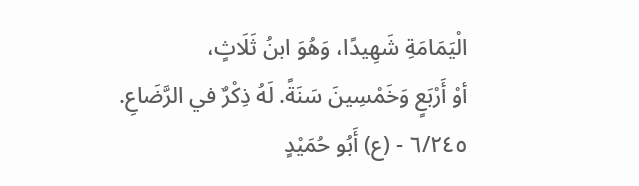الْيَمَامَةِ شَهِيدًا، وَهُوَ ابنُ ثَلَاثٍ،
أوْ أَرْبَعٍ وَخَمْسِينَ سَنَةً. لَهُ ذِكْرٌ في الرَّضَاعِ.
٦/٢٤٥ - (ع) أَبُو حُمَيْدٍ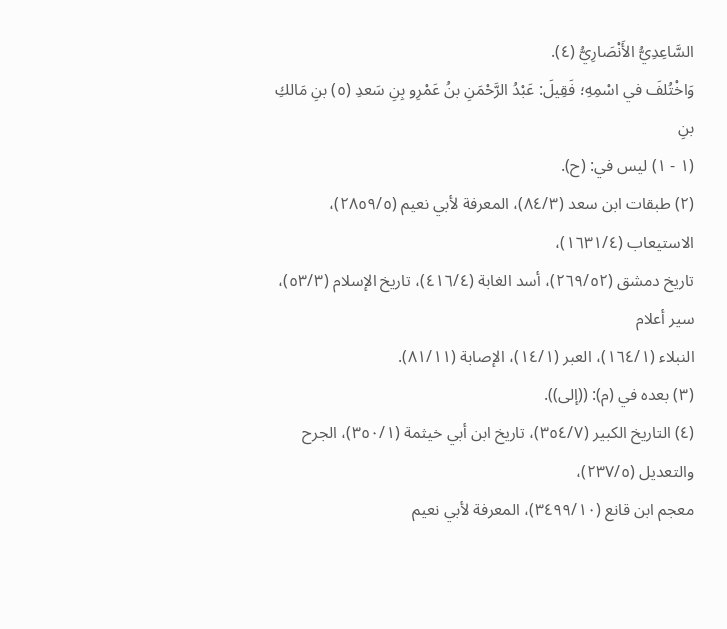السَّاعِدِيُّ الأَنْصَارِيُّ (٤).
وَاخْتُلفَ في اسْمِهِ؛ فَقِيلَ: عَبْدُ الرَّحْمَنِ بنُ عَمْرِو بِنِ سَعدِ (٥) بنِ مَالكِ بنِ
(١ - ١) ليس في: (ح).
(٢) طبقات ابن سعد (٨٤/٣)، المعرفة لأبي نعيم (٢٨٥٩/٥)، الاستيعاب (١٦٣١/٤)،
تاريخ دمشق (٢٦٩/٥٢)، أسد الغابة (٤١٦/٤)، تاريخ الإسلام (٥٣/٣)، سير أعلام
النبلاء (١٦٤/١)، العبر (١٤/١)، الإصابة (٨١/١١).
(٣) بعده في (م): ((إلى)).
(٤) التاريخ الكبير (٣٥٤/٧)، تاريخ ابن أبي خيثمة (٣٥٠/١)، الجرح والتعديل (٢٣٧/٥)،
معجم ابن قانع (٣٤٩٩/١٠)، المعرفة لأبي نعيم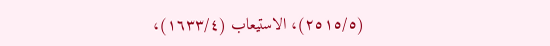(٢٥١٥/٥)، الاستيعاب (١٦٣٣/٤)،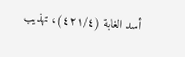أسد الغابة (٤٢١/٤)، تهذيب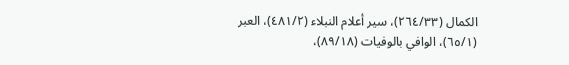الكمال (٢٦٤/٣٣)، سير أعلام النبلاء (٤٨١/٢)، العبر
(٦٥/١)، الوافي بالوفيات (٨٩/١٨)،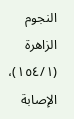النجوم الزاهرة (١٥٤/١)، الإصابة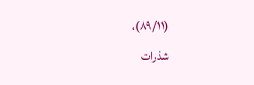(٨٩/١١)،
شذرات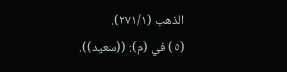الذهب (٢٧١/١).
(٥) في (م): ((سعيد)).